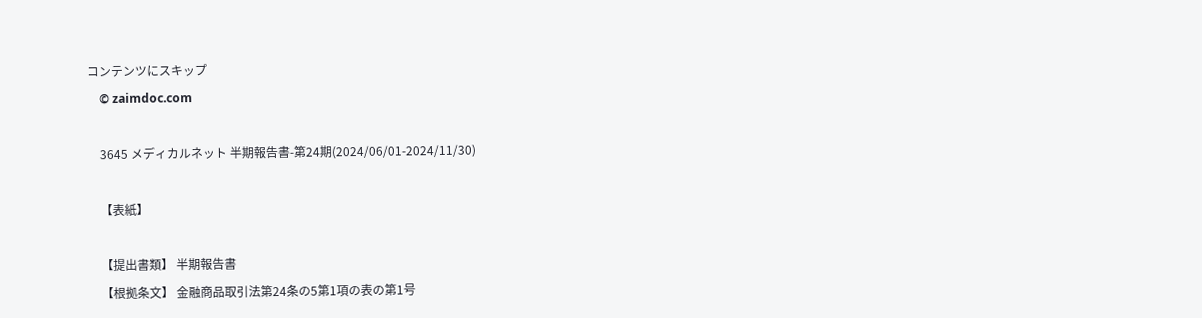コンテンツにスキップ
    © zaimdoc.com

    3645 メディカルネット 半期報告書-第24期(2024/06/01-2024/11/30)

    【表紙】

    【提出書類】 半期報告書
    【根拠条文】 金融商品取引法第24条の5第1項の表の第1号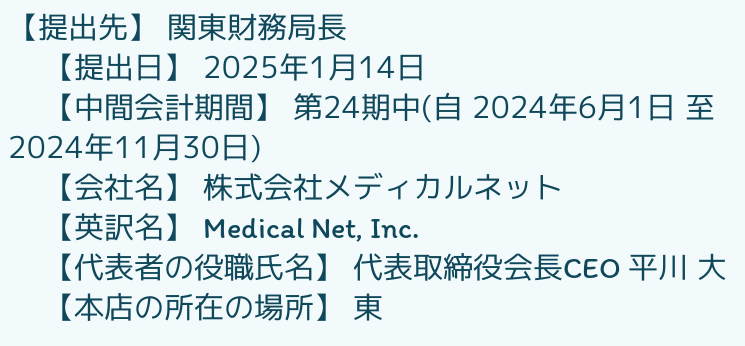【提出先】 関東財務局長
    【提出日】 2025年1月14日
    【中間会計期間】 第24期中(自 2024年6月1日 至 2024年11月30日)
    【会社名】 株式会社メディカルネット
    【英訳名】 Medical Net, Inc.
    【代表者の役職氏名】 代表取締役会長CEO 平川 大
    【本店の所在の場所】 東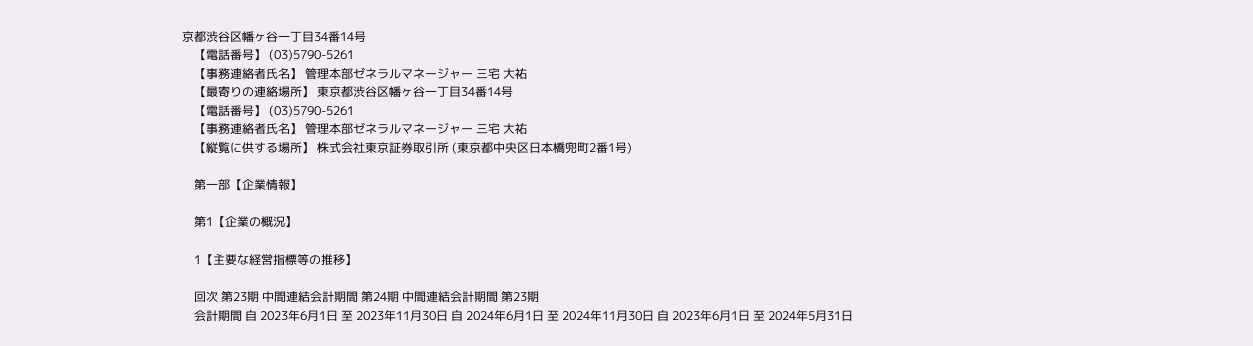京都渋谷区幡ヶ谷一丁目34番14号
    【電話番号】 (03)5790-5261
    【事務連絡者氏名】 管理本部ゼネラルマネージャー 三宅 大祐
    【最寄りの連絡場所】 東京都渋谷区幡ヶ谷一丁目34番14号
    【電話番号】 (03)5790-5261
    【事務連絡者氏名】 管理本部ゼネラルマネージャー 三宅 大祐
    【縦覧に供する場所】 株式会社東京証券取引所 (東京都中央区日本橋兜町2番1号)

    第一部【企業情報】

    第1【企業の概況】

    1【主要な経営指標等の推移】

    回次 第23期 中間連結会計期間 第24期 中間連結会計期間 第23期
    会計期間 自 2023年6月1日 至 2023年11月30日 自 2024年6月1日 至 2024年11月30日 自 2023年6月1日 至 2024年5月31日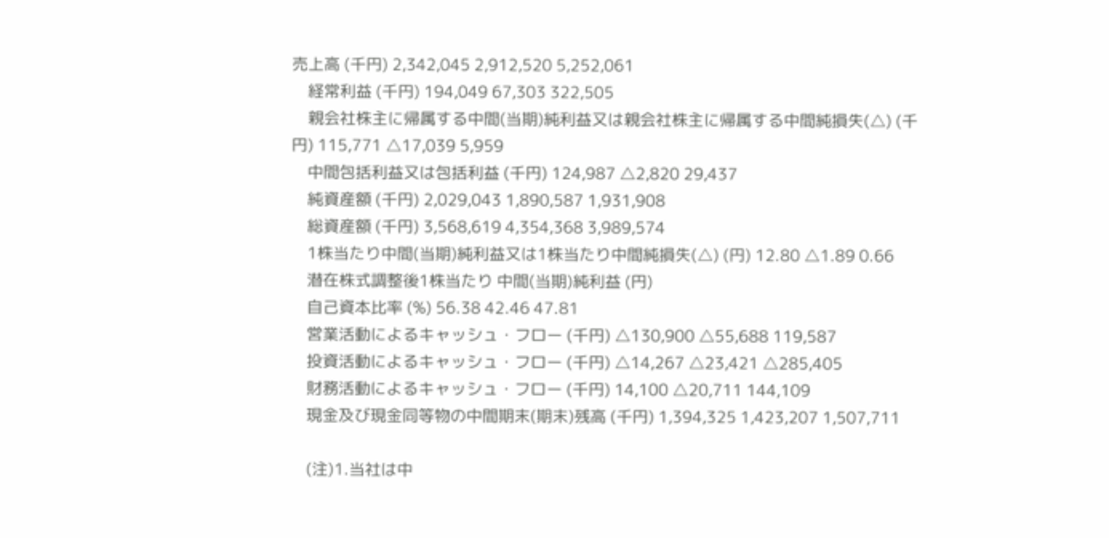売上高 (千円) 2,342,045 2,912,520 5,252,061
    経常利益 (千円) 194,049 67,303 322,505
    親会社株主に帰属する中間(当期)純利益又は親会社株主に帰属する中間純損失(△) (千円) 115,771 △17,039 5,959
    中間包括利益又は包括利益 (千円) 124,987 △2,820 29,437
    純資産額 (千円) 2,029,043 1,890,587 1,931,908
    総資産額 (千円) 3,568,619 4,354,368 3,989,574
    1株当たり中間(当期)純利益又は1株当たり中間純損失(△) (円) 12.80 △1.89 0.66
    潜在株式調整後1株当たり 中間(当期)純利益 (円)
    自己資本比率 (%) 56.38 42.46 47.81
    営業活動によるキャッシュ・フロー (千円) △130,900 △55,688 119,587
    投資活動によるキャッシュ・フロー (千円) △14,267 △23,421 △285,405
    財務活動によるキャッシュ・フロー (千円) 14,100 △20,711 144,109
    現金及び現金同等物の中間期末(期末)残高 (千円) 1,394,325 1,423,207 1,507,711

    (注)1.当社は中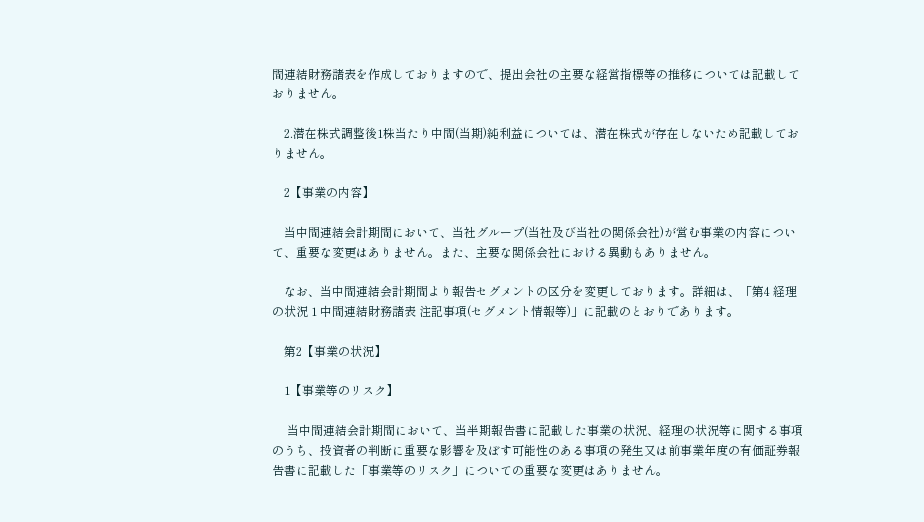間連結財務諸表を作成しておりますので、提出会社の主要な経営指標等の推移については記載しておりません。

    2.潜在株式調整後1株当たり中間(当期)純利益については、潜在株式が存在しないため記載しておりません。

    2【事業の内容】

    当中間連結会計期間において、当社グループ(当社及び当社の関係会社)が営む事業の内容について、重要な変更はありません。また、主要な関係会社における異動もありません。

    なお、当中間連結会計期間より報告セグメントの区分を変更しております。詳細は、「第4 経理の状況 1 中間連結財務諸表 注記事項(セグメント情報等)」に記載のとおりであります。

    第2【事業の状況】

    1【事業等のリスク】

     当中間連結会計期間において、当半期報告書に記載した事業の状況、経理の状況等に関する事項のうち、投資者の判断に重要な影響を及ぼす可能性のある事項の発生又は前事業年度の有価証券報告書に記載した「事業等のリスク」についての重要な変更はありません。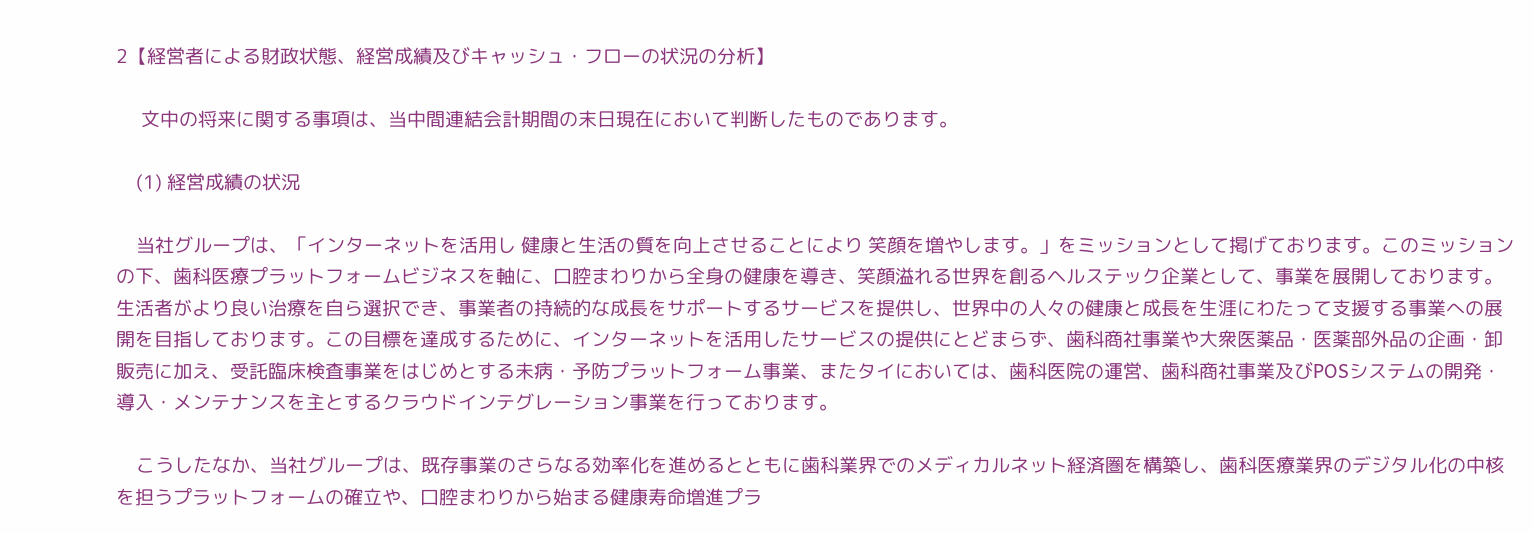2【経営者による財政状態、経営成績及びキャッシュ・フローの状況の分析】

     文中の将来に関する事項は、当中間連結会計期間の末日現在において判断したものであります。

    (1) 経営成績の状況

    当社グループは、「インターネットを活用し 健康と生活の質を向上させることにより 笑顔を増やします。」をミッションとして掲げております。このミッションの下、歯科医療プラットフォームビジネスを軸に、口腔まわりから全身の健康を導き、笑顔溢れる世界を創るヘルステック企業として、事業を展開しております。生活者がより良い治療を自ら選択でき、事業者の持続的な成長をサポートするサービスを提供し、世界中の人々の健康と成長を生涯にわたって支援する事業への展開を目指しております。この目標を達成するために、インターネットを活用したサービスの提供にとどまらず、歯科商社事業や大衆医薬品・医薬部外品の企画・卸販売に加え、受託臨床検査事業をはじめとする未病・予防プラットフォーム事業、またタイにおいては、歯科医院の運営、歯科商社事業及びPOSシステムの開発・導入・メンテナンスを主とするクラウドインテグレーション事業を行っております。

    こうしたなか、当社グループは、既存事業のさらなる効率化を進めるとともに歯科業界でのメディカルネット経済圏を構築し、歯科医療業界のデジタル化の中核を担うプラットフォームの確立や、口腔まわりから始まる健康寿命増進プラ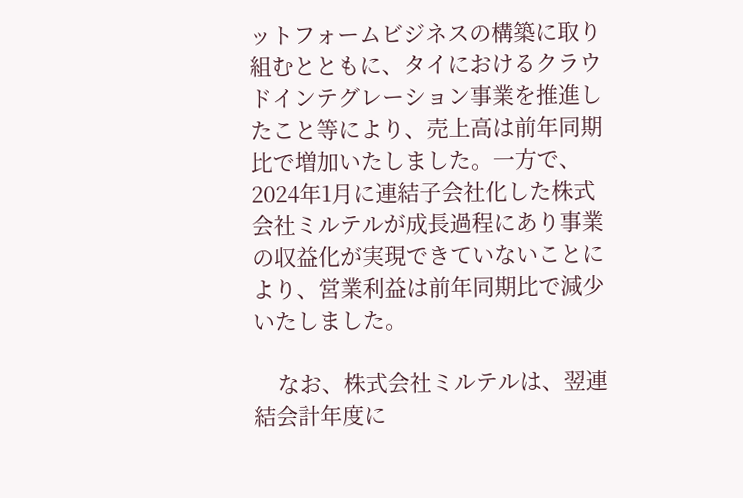ットフォームビジネスの構築に取り組むとともに、タイにおけるクラウドインテグレーション事業を推進したこと等により、売上高は前年同期比で増加いたしました。一方で、2024年1月に連結子会社化した株式会社ミルテルが成長過程にあり事業の収益化が実現できていないことにより、営業利益は前年同期比で減少いたしました。

    なお、株式会社ミルテルは、翌連結会計年度に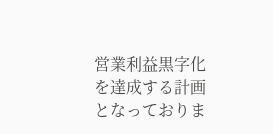営業利益黒字化を達成する計画となっておりま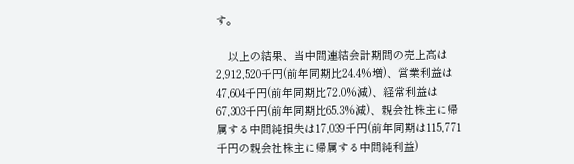す。

    以上の結果、当中間連結会計期間の売上高は2,912,520千円(前年同期比24.4%増)、営業利益は47,604千円(前年同期比72.0%減)、経常利益は67,303千円(前年同期比65.3%減)、親会社株主に帰属する中間純損失は17,039千円(前年同期は115,771千円の親会社株主に帰属する中間純利益)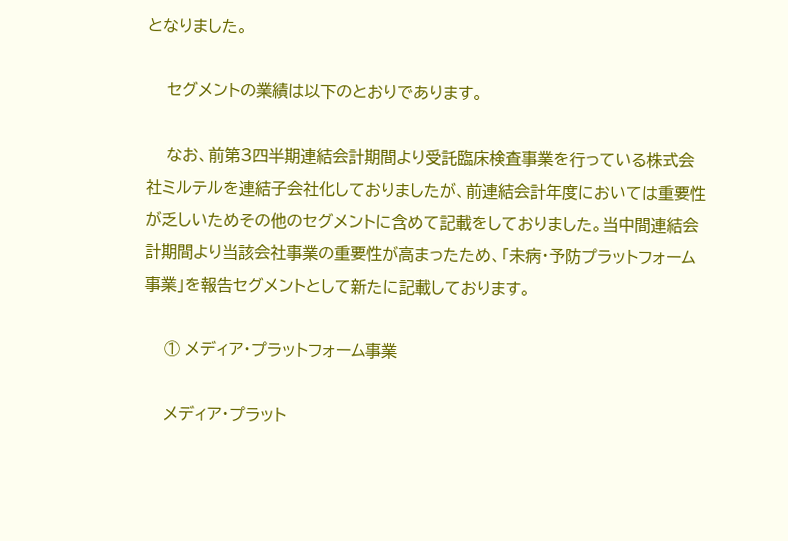となりました。

    セグメントの業績は以下のとおりであります。

    なお、前第3四半期連結会計期間より受託臨床検査事業を行っている株式会社ミルテルを連結子会社化しておりましたが、前連結会計年度においては重要性が乏しいためその他のセグメントに含めて記載をしておりました。当中間連結会計期間より当該会社事業の重要性が高まったため、「未病・予防プラットフォーム事業」を報告セグメントとして新たに記載しております。

    ① メディア・プラットフォーム事業

    メディア・プラット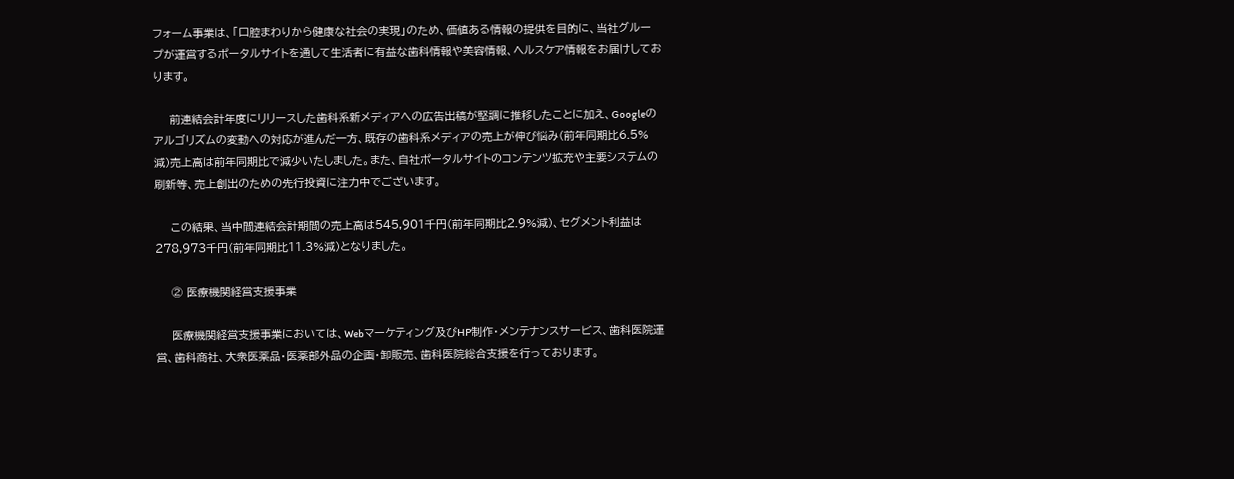フォーム事業は、「口腔まわりから健康な社会の実現」のため、価値ある情報の提供を目的に、当社グループが運営するポータルサイトを通して生活者に有益な歯科情報や美容情報、ヘルスケア情報をお届けしております。

    前連結会計年度にリリースした歯科系新メディアへの広告出稿が堅調に推移したことに加え、Googleのアルゴリズムの変動への対応が進んだ一方、既存の歯科系メディアの売上が伸び悩み(前年同期比6.5%減)売上高は前年同期比で減少いたしました。また、自社ポータルサイトのコンテンツ拡充や主要システムの刷新等、売上創出のための先行投資に注力中でございます。

    この結果、当中間連結会計期間の売上高は545,901千円(前年同期比2.9%減)、セグメント利益は278,973千円(前年同期比11.3%減)となりました。

    ② 医療機関経営支援事業

    医療機関経営支援事業においては、Webマーケティング及びHP制作・メンテナンスサービス、歯科医院運営、歯科商社、大衆医薬品・医薬部外品の企画・卸販売、歯科医院総合支援を行っております。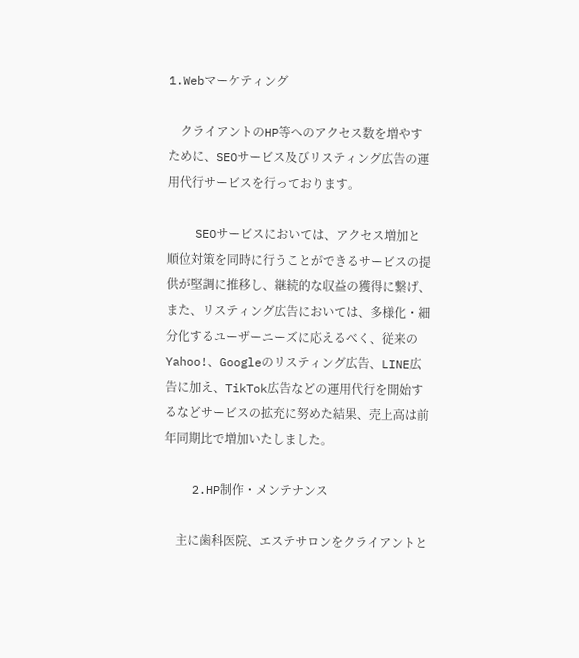1.Webマーケティング

    クライアントのHP等へのアクセス数を増やすために、SEOサービス及びリスティング広告の運用代行サービスを行っております。

    SEOサービスにおいては、アクセス増加と順位対策を同時に行うことができるサービスの提供が堅調に推移し、継続的な収益の獲得に繋げ、また、リスティング広告においては、多様化・細分化するユーザーニーズに応えるべく、従来のYahoo!、Googleのリスティング広告、LINE広告に加え、TikTok広告などの運用代行を開始するなどサービスの拡充に努めた結果、売上高は前年同期比で増加いたしました。

    2.HP制作・メンテナンス

    主に歯科医院、エステサロンをクライアントと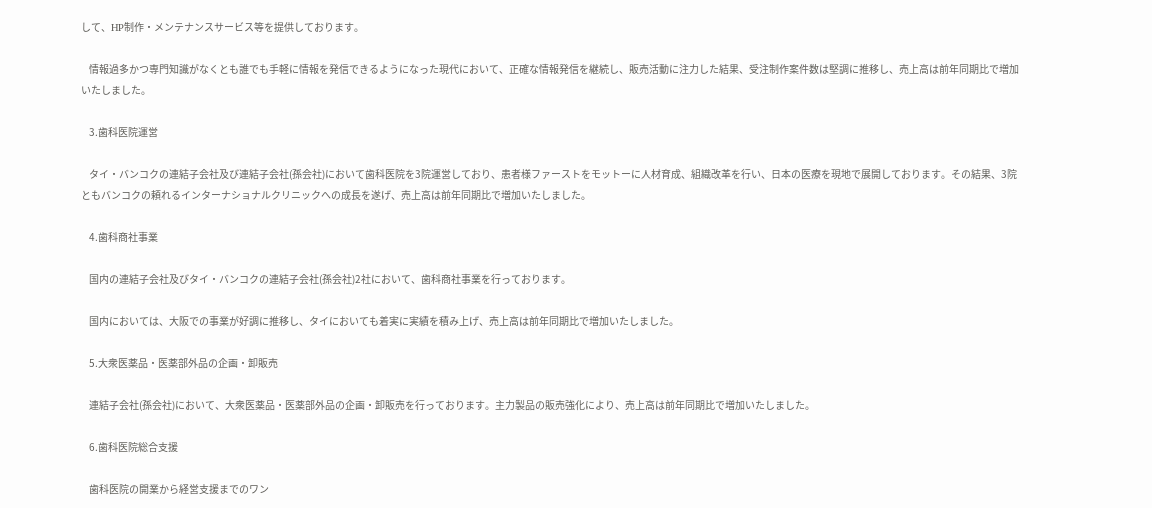して、HP制作・メンテナンスサービス等を提供しております。

    情報過多かつ専門知識がなくとも誰でも手軽に情報を発信できるようになった現代において、正確な情報発信を継続し、販売活動に注力した結果、受注制作案件数は堅調に推移し、売上高は前年同期比で増加いたしました。

    3.歯科医院運営

    タイ・バンコクの連結子会社及び連結子会社(孫会社)において歯科医院を3院運営しており、患者様ファーストをモットーに人材育成、組織改革を行い、日本の医療を現地で展開しております。その結果、3院ともバンコクの頼れるインターナショナルクリニックへの成長を遂げ、売上高は前年同期比で増加いたしました。

    4.歯科商社事業

    国内の連結子会社及びタイ・バンコクの連結子会社(孫会社)2社において、歯科商社事業を行っております。

    国内においては、大阪での事業が好調に推移し、タイにおいても着実に実績を積み上げ、売上高は前年同期比で増加いたしました。

    5.大衆医薬品・医薬部外品の企画・卸販売

    連結子会社(孫会社)において、大衆医薬品・医薬部外品の企画・卸販売を行っております。主力製品の販売強化により、売上高は前年同期比で増加いたしました。

    6.歯科医院総合支援

    歯科医院の開業から経営支援までのワン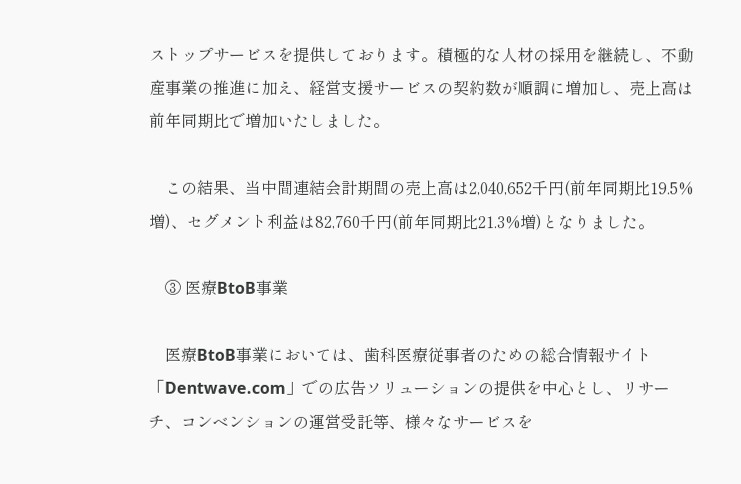ストップサービスを提供しております。積極的な人材の採用を継続し、不動産事業の推進に加え、経営支援サービスの契約数が順調に増加し、売上高は前年同期比で増加いたしました。

    この結果、当中間連結会計期間の売上高は2,040,652千円(前年同期比19.5%増)、セグメント利益は82,760千円(前年同期比21.3%増)となりました。

    ③ 医療BtoB事業

    医療BtoB事業においては、歯科医療従事者のための総合情報サイト「Dentwave.com」での広告ソリューションの提供を中心とし、リサーチ、コンベンションの運営受託等、様々なサービスを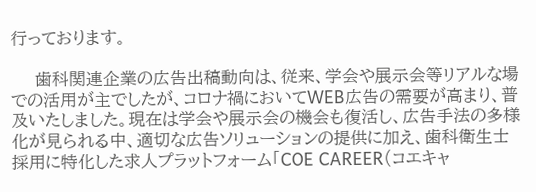行っております。

    歯科関連企業の広告出稿動向は、従来、学会や展示会等リアルな場での活用が主でしたが、コロナ禍においてWEB広告の需要が高まり、普及いたしました。現在は学会や展示会の機会も復活し、広告手法の多様化が見られる中、適切な広告ソリューションの提供に加え、歯科衛生士採用に特化した求人プラットフォーム「COE CAREER(コエキャ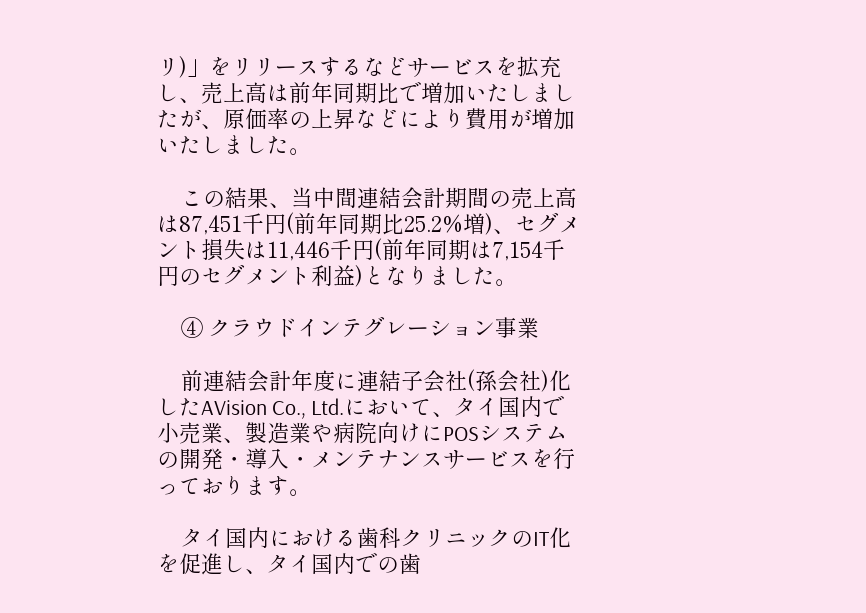リ)」をリリースするなどサービスを拡充し、売上高は前年同期比で増加いたしましたが、原価率の上昇などにより費用が増加いたしました。

    この結果、当中間連結会計期間の売上高は87,451千円(前年同期比25.2%増)、セグメント損失は11,446千円(前年同期は7,154千円のセグメント利益)となりました。

    ④ クラウドインテグレーション事業

    前連結会計年度に連結子会社(孫会社)化したAVision Co., Ltd.において、タイ国内で小売業、製造業や病院向けにPOSシステムの開発・導入・メンテナンスサービスを行っております。

    タイ国内における歯科クリニックのIT化を促進し、タイ国内での歯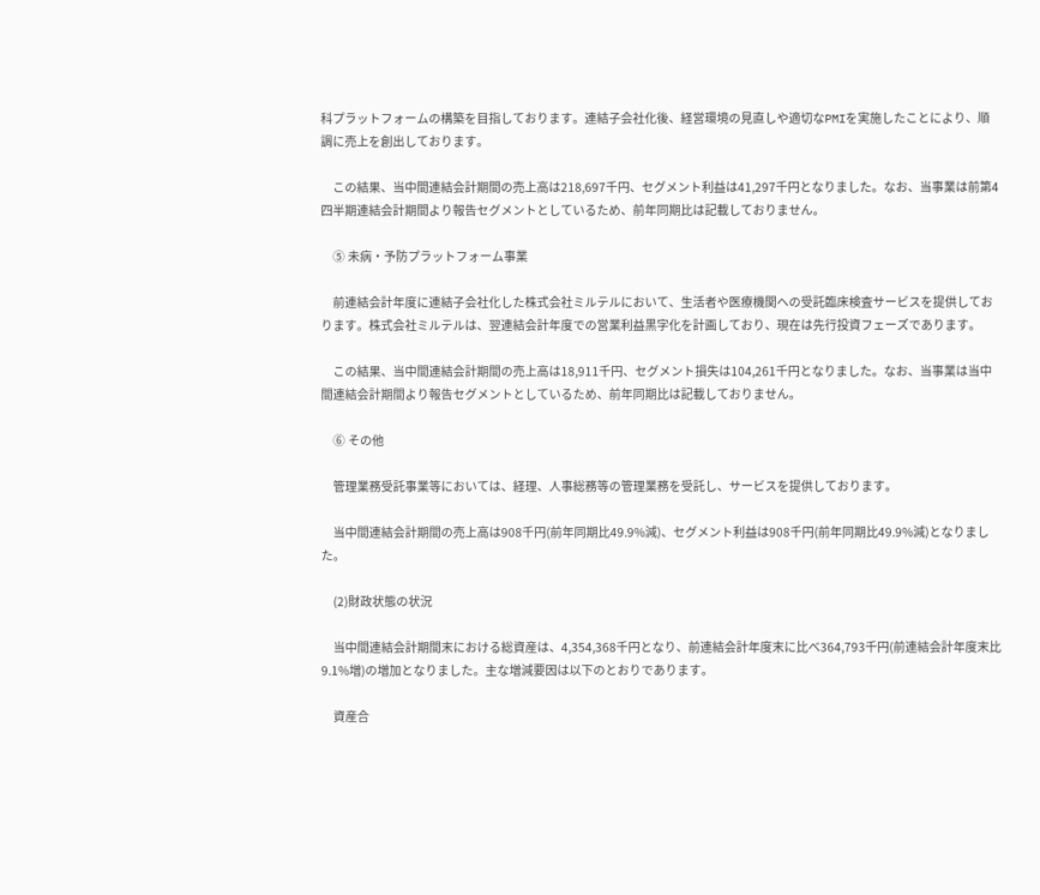科プラットフォームの構築を目指しております。連結子会社化後、経営環境の見直しや適切なPMIを実施したことにより、順調に売上を創出しております。

    この結果、当中間連結会計期間の売上高は218,697千円、セグメント利益は41,297千円となりました。なお、当事業は前第4四半期連結会計期間より報告セグメントとしているため、前年同期比は記載しておりません。

    ⑤ 未病・予防プラットフォーム事業

    前連結会計年度に連結子会社化した株式会社ミルテルにおいて、生活者や医療機関への受託臨床検査サービスを提供しております。株式会社ミルテルは、翌連結会計年度での営業利益黒字化を計画しており、現在は先行投資フェーズであります。

    この結果、当中間連結会計期間の売上高は18,911千円、セグメント損失は104,261千円となりました。なお、当事業は当中間連結会計期間より報告セグメントとしているため、前年同期比は記載しておりません。

    ⑥ その他

    管理業務受託事業等においては、経理、人事総務等の管理業務を受託し、サービスを提供しております。

    当中間連結会計期間の売上高は908千円(前年同期比49.9%減)、セグメント利益は908千円(前年同期比49.9%減)となりました。

    (2)財政状態の状況

    当中間連結会計期間末における総資産は、4,354,368千円となり、前連結会計年度末に比べ364,793千円(前連結会計年度末比9.1%増)の増加となりました。主な増減要因は以下のとおりであります。

    資産合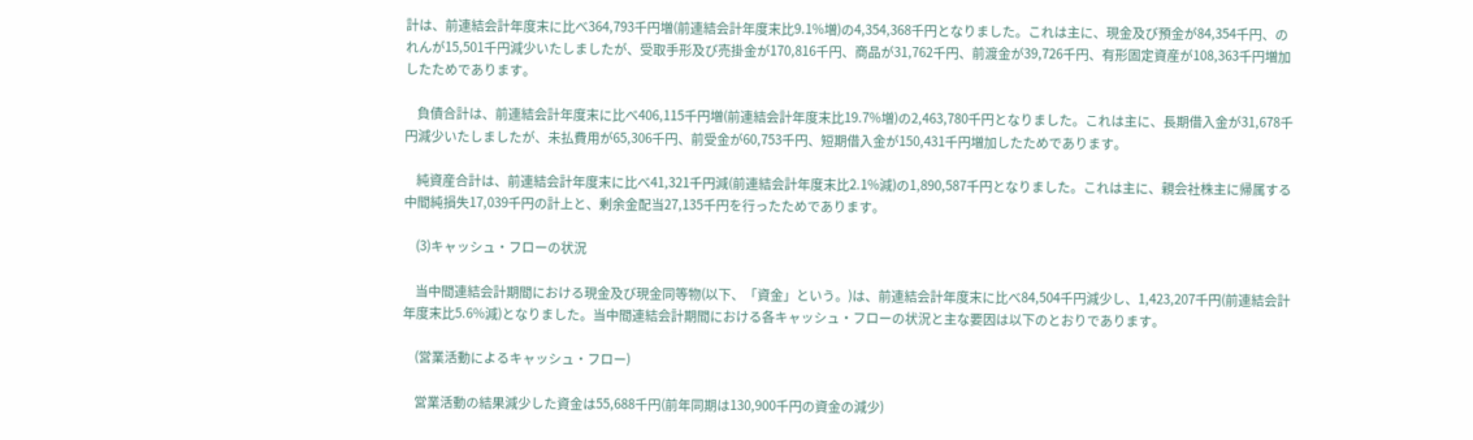計は、前連結会計年度末に比べ364,793千円増(前連結会計年度末比9.1%増)の4,354,368千円となりました。これは主に、現金及び預金が84,354千円、のれんが15,501千円減少いたしましたが、受取手形及び売掛金が170,816千円、商品が31,762千円、前渡金が39,726千円、有形固定資産が108,363千円増加したためであります。

    負債合計は、前連結会計年度末に比べ406,115千円増(前連結会計年度末比19.7%増)の2,463,780千円となりました。これは主に、長期借入金が31,678千円減少いたしましたが、未払費用が65,306千円、前受金が60,753千円、短期借入金が150,431千円増加したためであります。

    純資産合計は、前連結会計年度末に比べ41,321千円減(前連結会計年度末比2.1%減)の1,890,587千円となりました。これは主に、親会社株主に帰属する中間純損失17,039千円の計上と、剰余金配当27,135千円を行ったためであります。

    (3)キャッシュ・フローの状況

    当中間連結会計期間における現金及び現金同等物(以下、「資金」という。)は、前連結会計年度末に比べ84,504千円減少し、1,423,207千円(前連結会計年度末比5.6%減)となりました。当中間連結会計期間における各キャッシュ・フローの状況と主な要因は以下のとおりであります。

    (営業活動によるキャッシュ・フロー)

    営業活動の結果減少した資金は55,688千円(前年同期は130,900千円の資金の減少)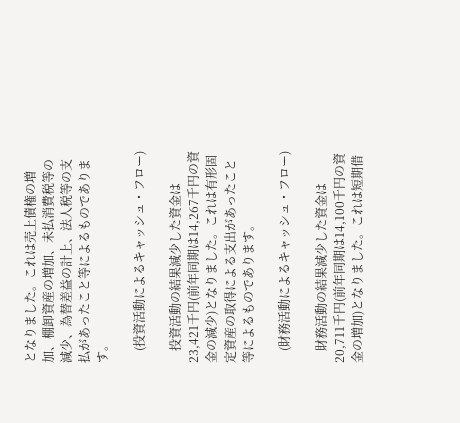となりました。これは売上債権の増加、棚卸資産の増加、未払消費税等の減少、為替差益の計上、法人税等の支払があったこと等によるものであります。

    (投資活動によるキャッシュ・フロー)

    投資活動の結果減少した資金は23,421千円(前年同期は14,267千円の資金の減少)となりました。これは有形固定資産の取得による支出があったこと等によるものであります。

    (財務活動によるキャッシュ・フロー)

    財務活動の結果減少した資金は20,711千円(前年同期は14,100千円の資金の増加)となりました。これは短期借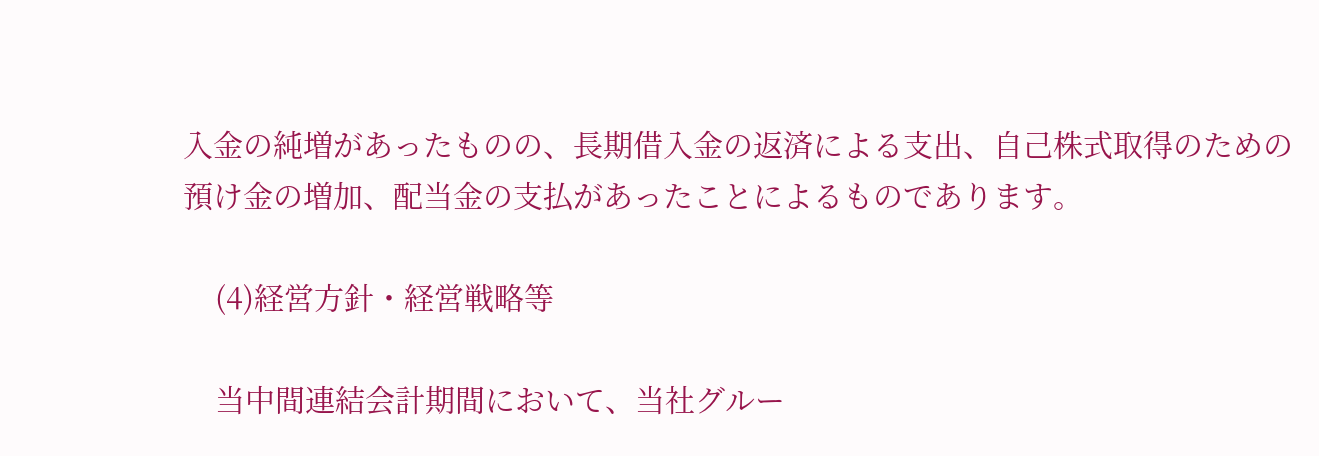入金の純増があったものの、長期借入金の返済による支出、自己株式取得のための預け金の増加、配当金の支払があったことによるものであります。

    (4)経営方針・経営戦略等

    当中間連結会計期間において、当社グルー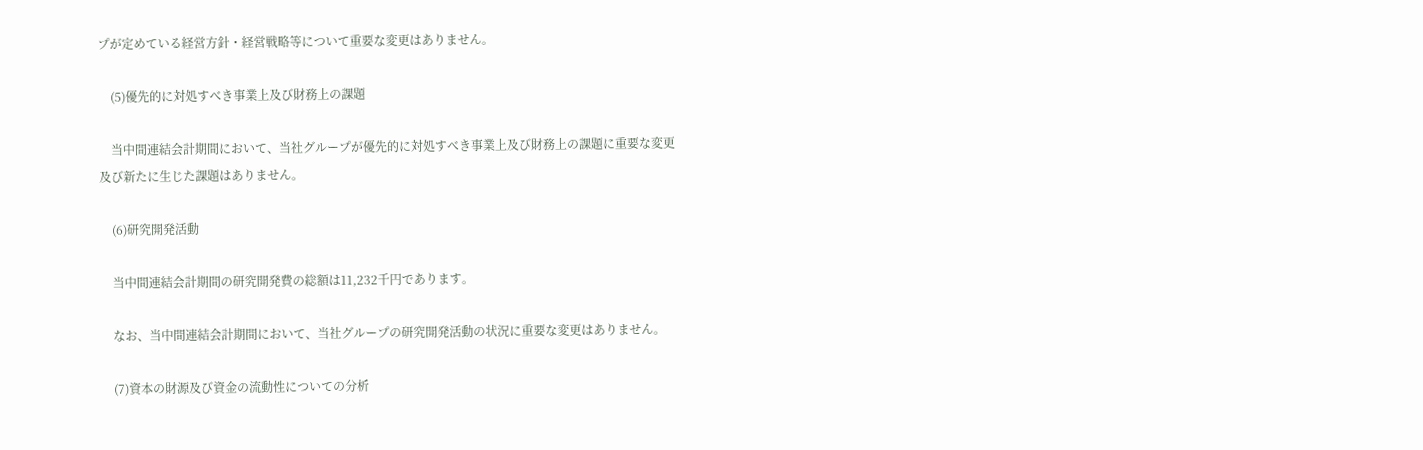プが定めている経営方針・経営戦略等について重要な変更はありません。

    (5)優先的に対処すべき事業上及び財務上の課題

    当中間連結会計期間において、当社グループが優先的に対処すべき事業上及び財務上の課題に重要な変更及び新たに生じた課題はありません。

    (6)研究開発活動

    当中間連結会計期間の研究開発費の総額は11,232千円であります。

    なお、当中間連結会計期間において、当社グループの研究開発活動の状況に重要な変更はありません。

    (7)資本の財源及び資金の流動性についての分析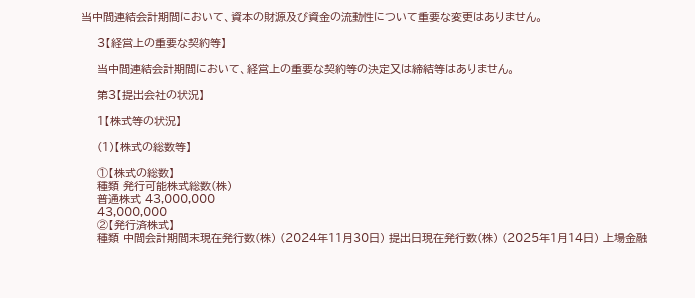当中間連結会計期間において、資本の財源及び資金の流動性について重要な変更はありません。

    3【経営上の重要な契約等】

    当中間連結会計期間において、経営上の重要な契約等の決定又は締結等はありません。

    第3【提出会社の状況】

    1【株式等の状況】

    (1)【株式の総数等】

    ①【株式の総数】
    種類 発行可能株式総数(株)
    普通株式 43,000,000
    43,000,000
    ②【発行済株式】
    種類 中間会計期間末現在発行数(株) (2024年11月30日) 提出日現在発行数(株) (2025年1月14日) 上場金融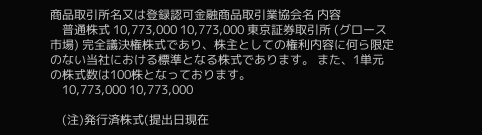商品取引所名又は登録認可金融商品取引業協会名 内容
    普通株式 10,773,000 10,773,000 東京証券取引所 (グロース市場) 完全議決権株式であり、株主としての権利内容に何ら限定のない当社における標準となる株式であります。 また、1単元の株式数は100株となっております。
    10,773,000 10,773,000

    (注)発行済株式(提出日現在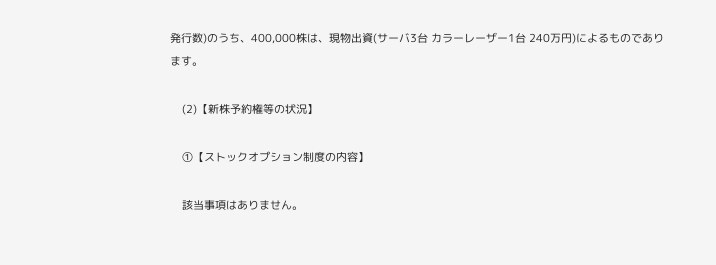発行数)のうち、400,000株は、現物出資(サーバ3台 カラーレーザー1台 240万円)によるものであります。

    (2)【新株予約権等の状況】

    ①【ストックオプション制度の内容】

    該当事項はありません。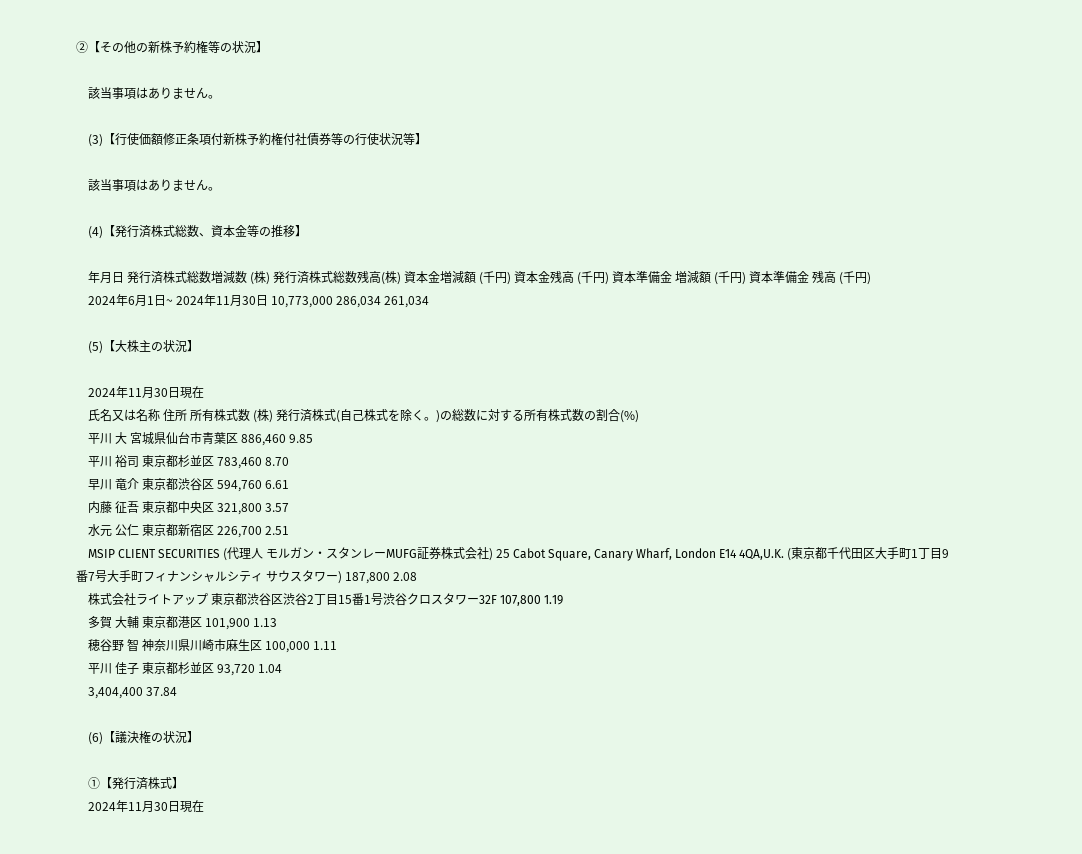②【その他の新株予約権等の状況】

    該当事項はありません。

    (3)【行使価額修正条項付新株予約権付社債券等の行使状況等】

    該当事項はありません。

    (4)【発行済株式総数、資本金等の推移】

    年月日 発行済株式総数増減数 (株) 発行済株式総数残高(株) 資本金増減額 (千円) 資本金残高 (千円) 資本準備金 増減額 (千円) 資本準備金 残高 (千円)
    2024年6月1日~ 2024年11月30日 10,773,000 286,034 261,034

    (5)【大株主の状況】

    2024年11月30日現在
    氏名又は名称 住所 所有株式数 (株) 発行済株式(自己株式を除く。)の総数に対する所有株式数の割合(%)
    平川 大 宮城県仙台市青葉区 886,460 9.85
    平川 裕司 東京都杉並区 783,460 8.70
    早川 竜介 東京都渋谷区 594,760 6.61
    内藤 征吾 東京都中央区 321,800 3.57
    水元 公仁 東京都新宿区 226,700 2.51
    MSIP CLIENT SECURITIES (代理人 モルガン・スタンレーMUFG証券株式会社) 25 Cabot Square, Canary Wharf, London E14 4QA,U.K. (東京都千代田区大手町1丁目9番7号大手町フィナンシャルシティ サウスタワー) 187,800 2.08
    株式会社ライトアップ 東京都渋谷区渋谷2丁目15番1号渋谷クロスタワー32F 107,800 1.19
    多賀 大輔 東京都港区 101,900 1.13
    穂谷野 智 神奈川県川崎市麻生区 100,000 1.11
    平川 佳子 東京都杉並区 93,720 1.04
    3,404,400 37.84

    (6)【議決権の状況】

    ①【発行済株式】
    2024年11月30日現在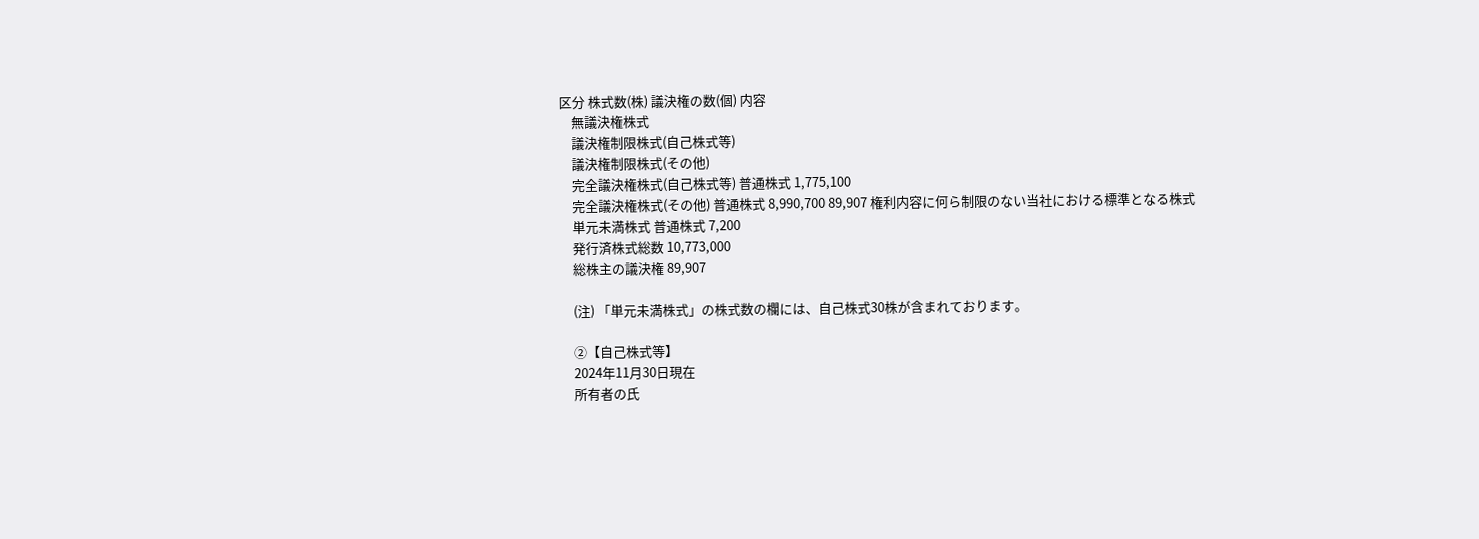区分 株式数(株) 議決権の数(個) 内容
    無議決権株式
    議決権制限株式(自己株式等)
    議決権制限株式(その他)
    完全議決権株式(自己株式等) 普通株式 1,775,100
    完全議決権株式(その他) 普通株式 8,990,700 89,907 権利内容に何ら制限のない当社における標準となる株式
    単元未満株式 普通株式 7,200
    発行済株式総数 10,773,000
    総株主の議決権 89,907

    (注) 「単元未満株式」の株式数の欄には、自己株式30株が含まれております。

    ②【自己株式等】
    2024年11月30日現在
    所有者の氏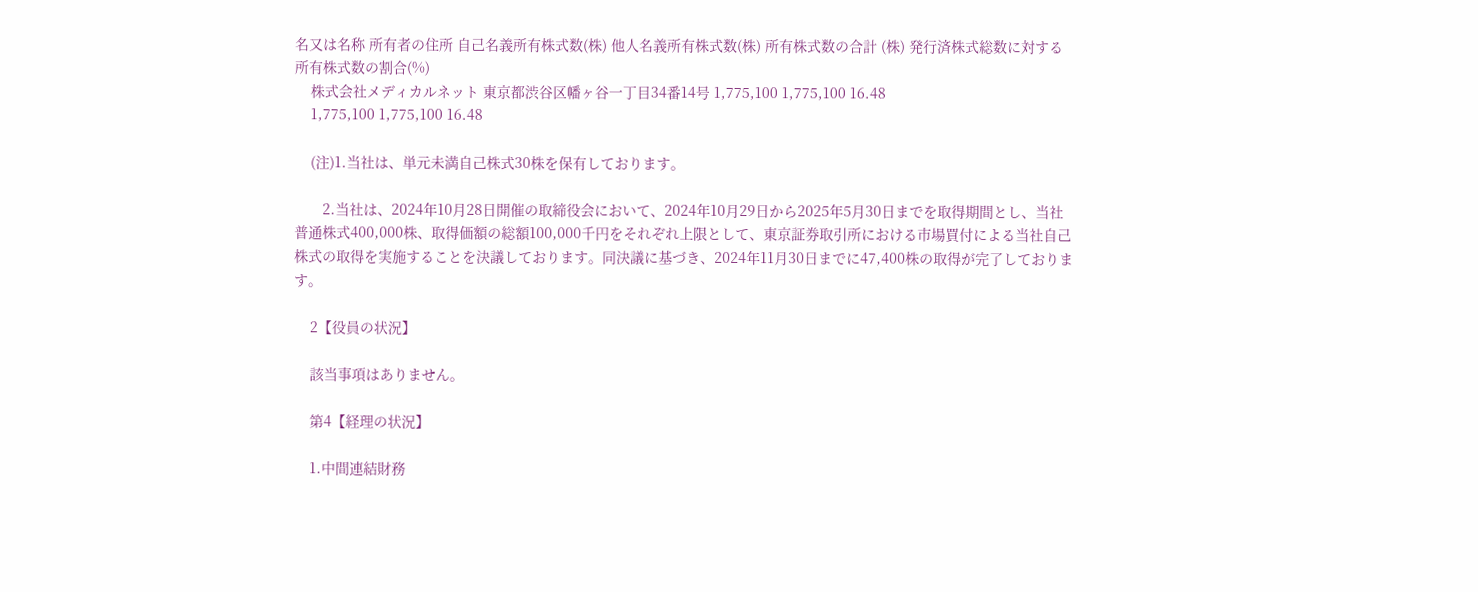名又は名称 所有者の住所 自己名義所有株式数(株) 他人名義所有株式数(株) 所有株式数の合計 (株) 発行済株式総数に対する所有株式数の割合(%)
    株式会社メディカルネット 東京都渋谷区幡ヶ谷一丁目34番14号 1,775,100 1,775,100 16.48
    1,775,100 1,775,100 16.48

    (注)1.当社は、単元未満自己株式30株を保有しております。

       2.当社は、2024年10月28日開催の取締役会において、2024年10月29日から2025年5月30日までを取得期間とし、当社普通株式400,000株、取得価額の総額100,000千円をそれぞれ上限として、東京証券取引所における市場買付による当社自己株式の取得を実施することを決議しております。同決議に基づき、2024年11月30日までに47,400株の取得が完了しております。

    2【役員の状況】

    該当事項はありません。

    第4【経理の状況】

    1.中間連結財務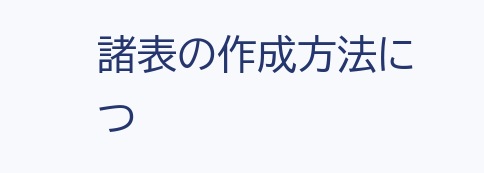諸表の作成方法につ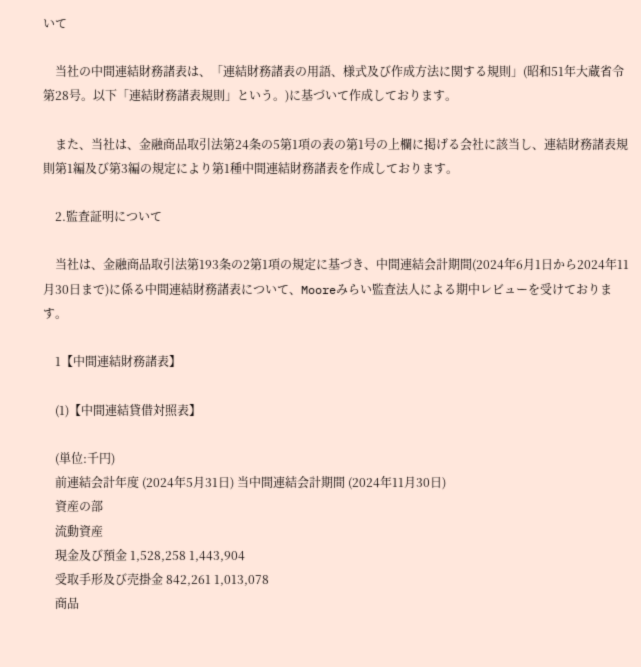いて

    当社の中間連結財務諸表は、「連結財務諸表の用語、様式及び作成方法に関する規則」(昭和51年大蔵省令第28号。以下「連結財務諸表規則」という。)に基づいて作成しております。

    また、当社は、金融商品取引法第24条の5第1項の表の第1号の上欄に掲げる会社に該当し、連結財務諸表規則第1編及び第3編の規定により第1種中間連結財務諸表を作成しております。

    2.監査証明について

    当社は、金融商品取引法第193条の2第1項の規定に基づき、中間連結会計期間(2024年6月1日から2024年11月30日まで)に係る中間連結財務諸表について、Mooreみらい監査法人による期中レビューを受けております。

    1【中間連結財務諸表】

    (1)【中間連結貸借対照表】

    (単位:千円)
    前連結会計年度 (2024年5月31日) 当中間連結会計期間 (2024年11月30日)
    資産の部
    流動資産
    現金及び預金 1,528,258 1,443,904
    受取手形及び売掛金 842,261 1,013,078
    商品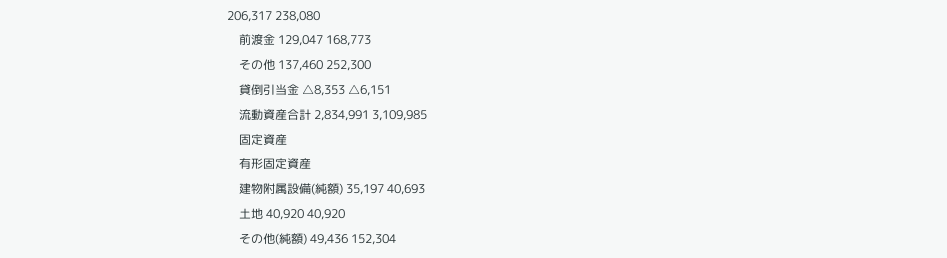206,317 238,080
    前渡金 129,047 168,773
    その他 137,460 252,300
    貸倒引当金 △8,353 △6,151
    流動資産合計 2,834,991 3,109,985
    固定資産
    有形固定資産
    建物附属設備(純額) 35,197 40,693
    土地 40,920 40,920
    その他(純額) 49,436 152,304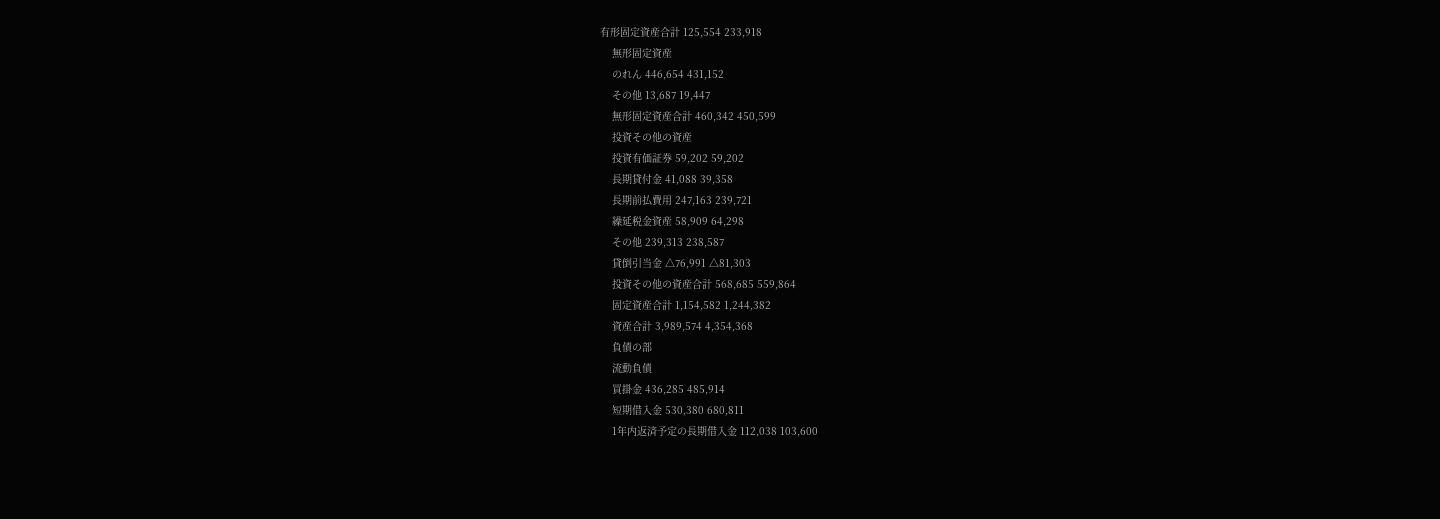有形固定資産合計 125,554 233,918
    無形固定資産
    のれん 446,654 431,152
    その他 13,687 19,447
    無形固定資産合計 460,342 450,599
    投資その他の資産
    投資有価証券 59,202 59,202
    長期貸付金 41,088 39,358
    長期前払費用 247,163 239,721
    繰延税金資産 58,909 64,298
    その他 239,313 238,587
    貸倒引当金 △76,991 △81,303
    投資その他の資産合計 568,685 559,864
    固定資産合計 1,154,582 1,244,382
    資産合計 3,989,574 4,354,368
    負債の部
    流動負債
    買掛金 436,285 485,914
    短期借入金 530,380 680,811
    1年内返済予定の長期借入金 112,038 103,600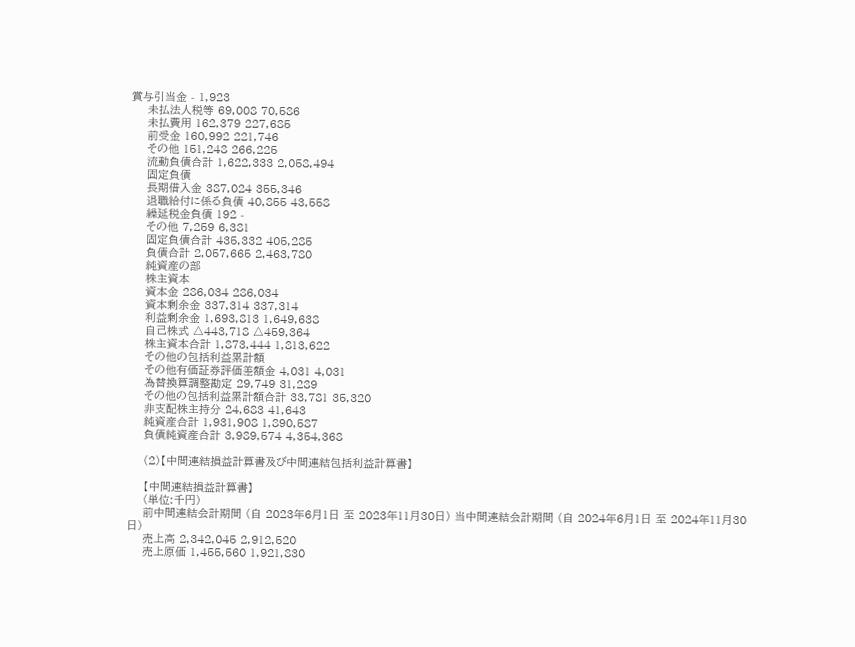賞与引当金 - 1,923
    未払法人税等 69,008 70,586
    未払費用 162,379 227,685
    前受金 160,992 221,746
    その他 151,248 266,225
    流動負債合計 1,622,333 2,058,494
    固定負債
    長期借入金 387,024 355,346
    退職給付に係る負債 40,855 43,558
    繰延税金負債 192 -
    その他 7,259 6,381
    固定負債合計 435,332 405,285
    負債合計 2,057,665 2,463,780
    純資産の部
    株主資本
    資本金 286,034 286,034
    資本剰余金 337,314 337,314
    利益剰余金 1,693,813 1,649,638
    自己株式 △443,718 △459,364
    株主資本合計 1,873,444 1,813,622
    その他の包括利益累計額
    その他有価証券評価差額金 4,031 4,031
    為替換算調整勘定 29,749 31,289
    その他の包括利益累計額合計 33,781 35,320
    非支配株主持分 24,683 41,643
    純資産合計 1,931,908 1,890,587
    負債純資産合計 3,989,574 4,354,368

    (2)【中間連結損益計算書及び中間連結包括利益計算書】

    【中間連結損益計算書】
    (単位:千円)
    前中間連結会計期間 (自 2023年6月1日 至 2023年11月30日) 当中間連結会計期間 (自 2024年6月1日 至 2024年11月30日)
    売上高 2,342,045 2,912,520
    売上原価 1,455,560 1,921,830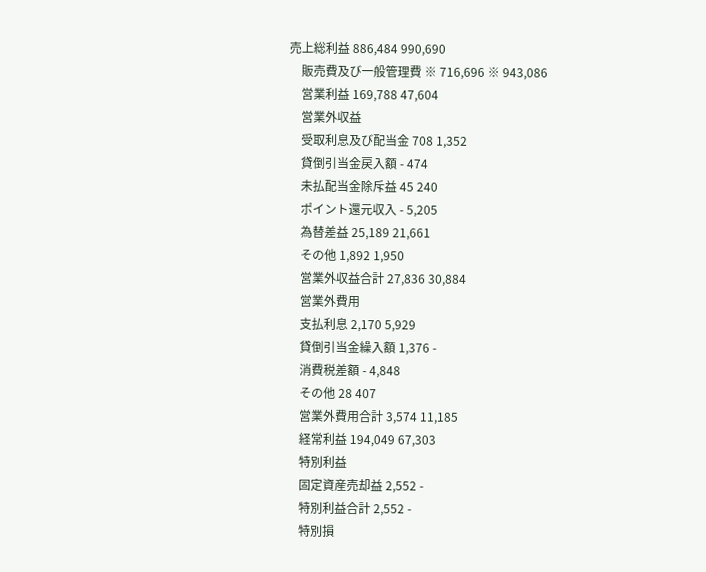売上総利益 886,484 990,690
    販売費及び一般管理費 ※ 716,696 ※ 943,086
    営業利益 169,788 47,604
    営業外収益
    受取利息及び配当金 708 1,352
    貸倒引当金戻入額 - 474
    未払配当金除斥益 45 240
    ポイント還元収入 - 5,205
    為替差益 25,189 21,661
    その他 1,892 1,950
    営業外収益合計 27,836 30,884
    営業外費用
    支払利息 2,170 5,929
    貸倒引当金繰入額 1,376 -
    消費税差額 - 4,848
    その他 28 407
    営業外費用合計 3,574 11,185
    経常利益 194,049 67,303
    特別利益
    固定資産売却益 2,552 -
    特別利益合計 2,552 -
    特別損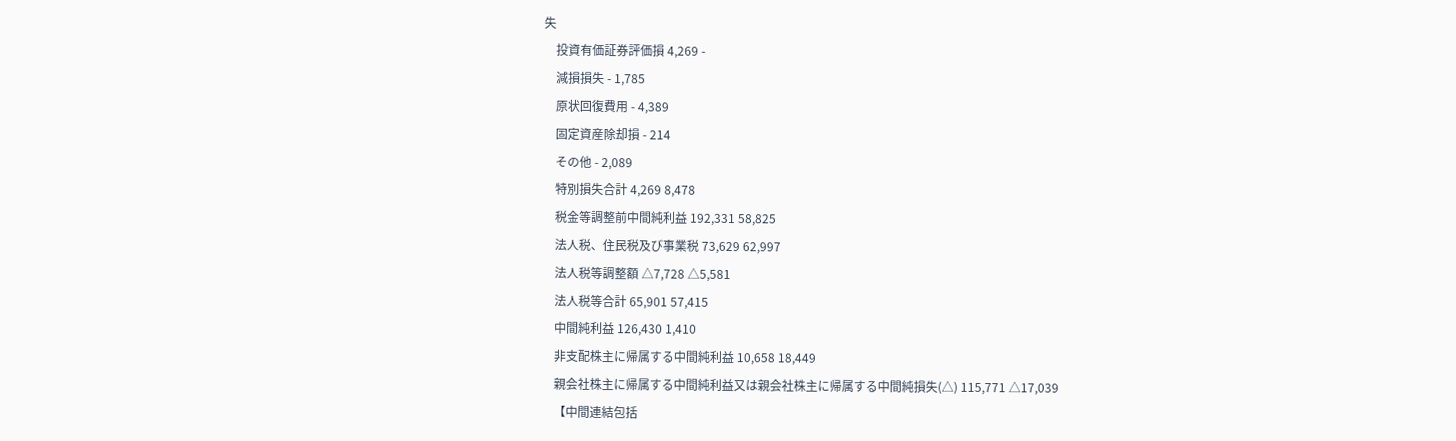失
    投資有価証券評価損 4,269 -
    減損損失 - 1,785
    原状回復費用 - 4,389
    固定資産除却損 - 214
    その他 - 2,089
    特別損失合計 4,269 8,478
    税金等調整前中間純利益 192,331 58,825
    法人税、住民税及び事業税 73,629 62,997
    法人税等調整額 △7,728 △5,581
    法人税等合計 65,901 57,415
    中間純利益 126,430 1,410
    非支配株主に帰属する中間純利益 10,658 18,449
    親会社株主に帰属する中間純利益又は親会社株主に帰属する中間純損失(△) 115,771 △17,039
    【中間連結包括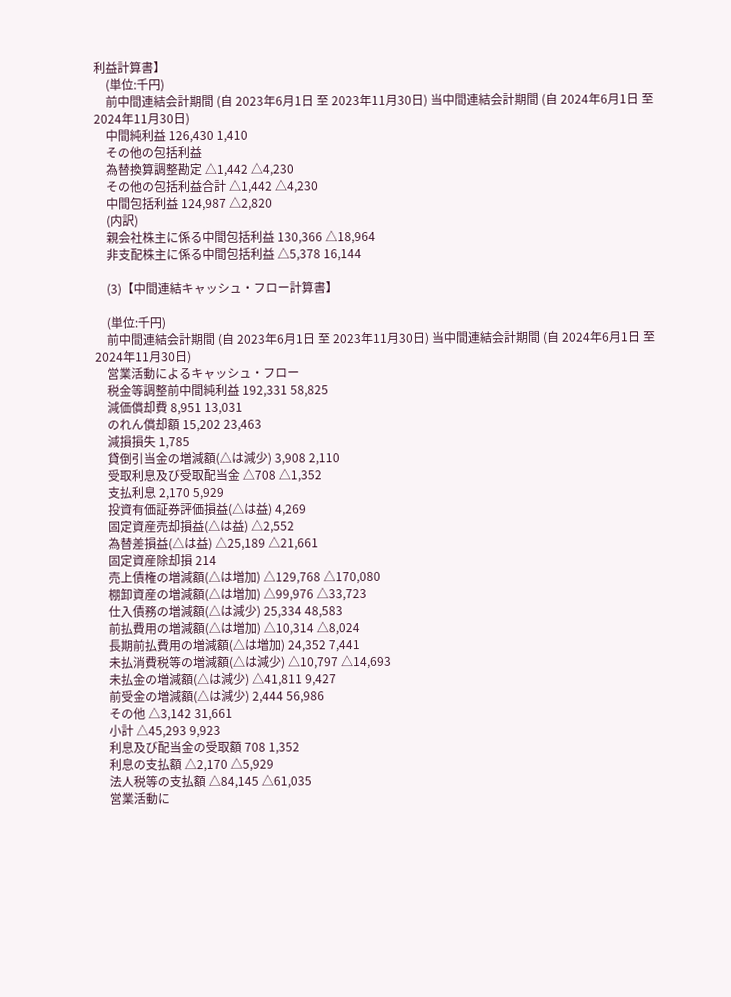利益計算書】
    (単位:千円)
    前中間連結会計期間 (自 2023年6月1日 至 2023年11月30日) 当中間連結会計期間 (自 2024年6月1日 至 2024年11月30日)
    中間純利益 126,430 1,410
    その他の包括利益
    為替換算調整勘定 △1,442 △4,230
    その他の包括利益合計 △1,442 △4,230
    中間包括利益 124,987 △2,820
    (内訳)
    親会社株主に係る中間包括利益 130,366 △18,964
    非支配株主に係る中間包括利益 △5,378 16,144

    (3)【中間連結キャッシュ・フロー計算書】

    (単位:千円)
    前中間連結会計期間 (自 2023年6月1日 至 2023年11月30日) 当中間連結会計期間 (自 2024年6月1日 至 2024年11月30日)
    営業活動によるキャッシュ・フロー
    税金等調整前中間純利益 192,331 58,825
    減価償却費 8,951 13,031
    のれん償却額 15,202 23,463
    減損損失 1,785
    貸倒引当金の増減額(△は減少) 3,908 2,110
    受取利息及び受取配当金 △708 △1,352
    支払利息 2,170 5,929
    投資有価証券評価損益(△は益) 4,269
    固定資産売却損益(△は益) △2,552
    為替差損益(△は益) △25,189 △21,661
    固定資産除却損 214
    売上債権の増減額(△は増加) △129,768 △170,080
    棚卸資産の増減額(△は増加) △99,976 △33,723
    仕入債務の増減額(△は減少) 25,334 48,583
    前払費用の増減額(△は増加) △10,314 △8,024
    長期前払費用の増減額(△は増加) 24,352 7,441
    未払消費税等の増減額(△は減少) △10,797 △14,693
    未払金の増減額(△は減少) △41,811 9,427
    前受金の増減額(△は減少) 2,444 56,986
    その他 △3,142 31,661
    小計 △45,293 9,923
    利息及び配当金の受取額 708 1,352
    利息の支払額 △2,170 △5,929
    法人税等の支払額 △84,145 △61,035
    営業活動に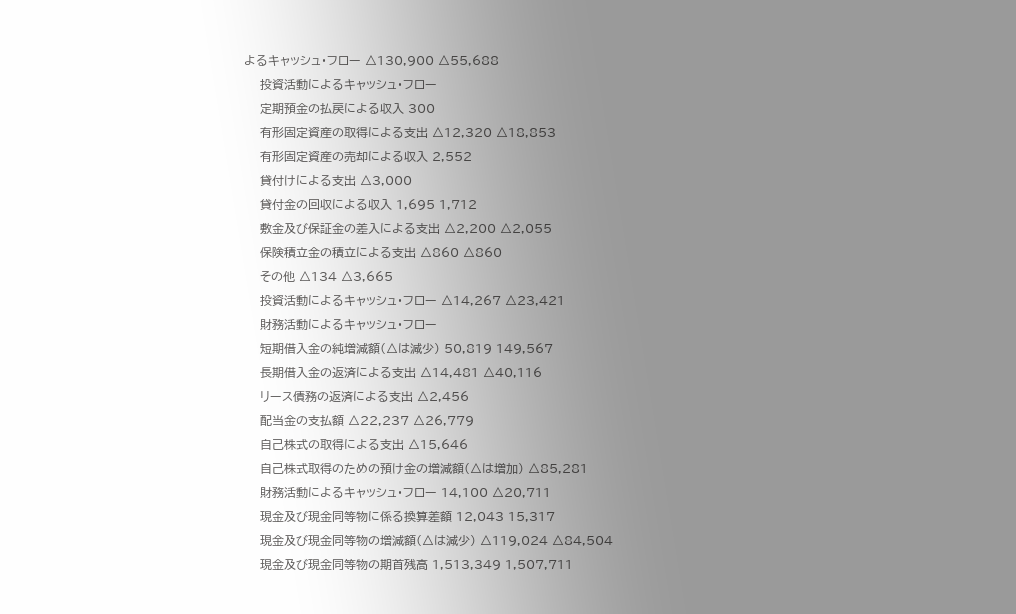よるキャッシュ・フロー △130,900 △55,688
    投資活動によるキャッシュ・フロー
    定期預金の払戻による収入 300
    有形固定資産の取得による支出 △12,320 △18,853
    有形固定資産の売却による収入 2,552
    貸付けによる支出 △3,000
    貸付金の回収による収入 1,695 1,712
    敷金及び保証金の差入による支出 △2,200 △2,055
    保険積立金の積立による支出 △860 △860
    その他 △134 △3,665
    投資活動によるキャッシュ・フロー △14,267 △23,421
    財務活動によるキャッシュ・フロー
    短期借入金の純増減額(△は減少) 50,819 149,567
    長期借入金の返済による支出 △14,481 △40,116
    リース債務の返済による支出 △2,456
    配当金の支払額 △22,237 △26,779
    自己株式の取得による支出 △15,646
    自己株式取得のための預け金の増減額(△は増加) △85,281
    財務活動によるキャッシュ・フロー 14,100 △20,711
    現金及び現金同等物に係る換算差額 12,043 15,317
    現金及び現金同等物の増減額(△は減少) △119,024 △84,504
    現金及び現金同等物の期首残高 1,513,349 1,507,711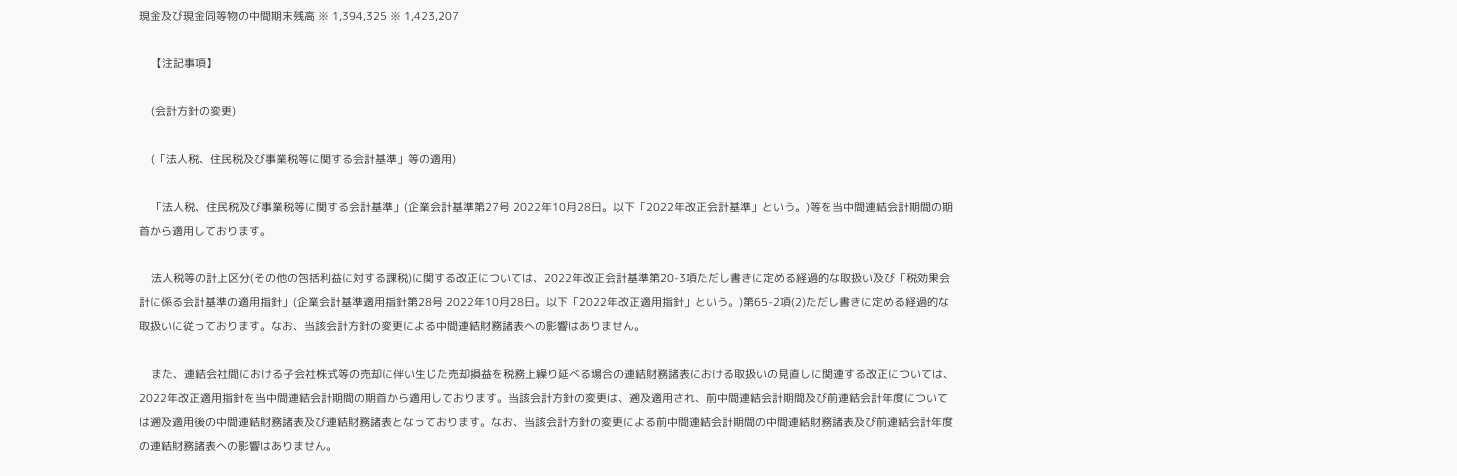現金及び現金同等物の中間期末残高 ※ 1,394,325 ※ 1,423,207

    【注記事項】

    (会計方針の変更)

    (「法人税、住民税及び事業税等に関する会計基準」等の適用)

    「法人税、住民税及び事業税等に関する会計基準」(企業会計基準第27号 2022年10月28日。以下「2022年改正会計基準」という。)等を当中間連結会計期間の期首から適用しております。

    法人税等の計上区分(その他の包括利益に対する課税)に関する改正については、2022年改正会計基準第20-3項ただし書きに定める経過的な取扱い及び「税効果会計に係る会計基準の適用指針」(企業会計基準適用指針第28号 2022年10月28日。以下「2022年改正適用指針」という。)第65-2項(2)ただし書きに定める経過的な取扱いに従っております。なお、当該会計方針の変更による中間連結財務諸表への影響はありません。

    また、連結会社間における子会社株式等の売却に伴い生じた売却損益を税務上繰り延べる場合の連結財務諸表における取扱いの見直しに関連する改正については、2022年改正適用指針を当中間連結会計期間の期首から適用しております。当該会計方針の変更は、遡及適用され、前中間連結会計期間及び前連結会計年度については遡及適用後の中間連結財務諸表及び連結財務諸表となっております。なお、当該会計方針の変更による前中間連結会計期間の中間連結財務諸表及び前連結会計年度の連結財務諸表への影響はありません。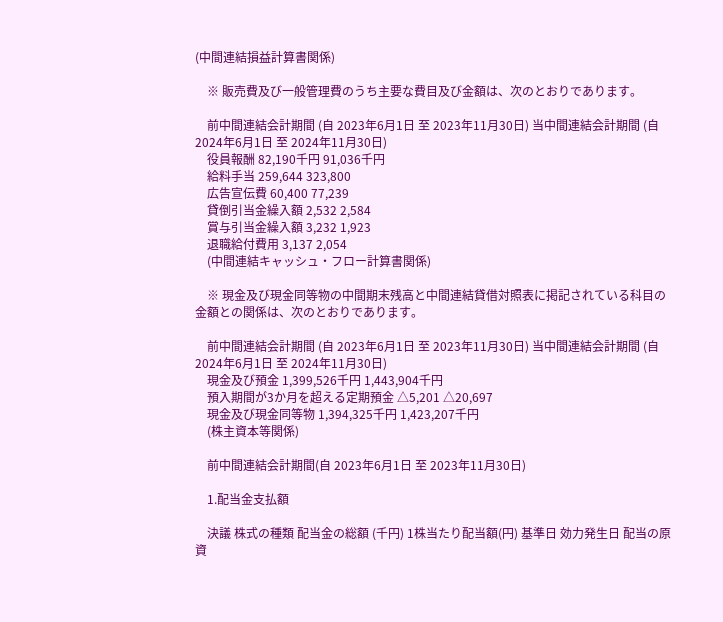(中間連結損益計算書関係)

    ※ 販売費及び一般管理費のうち主要な費目及び金額は、次のとおりであります。

    前中間連結会計期間 (自 2023年6月1日 至 2023年11月30日) 当中間連結会計期間 (自 2024年6月1日 至 2024年11月30日)
    役員報酬 82,190千円 91,036千円
    給料手当 259,644 323,800
    広告宣伝費 60,400 77,239
    貸倒引当金繰入額 2,532 2,584
    賞与引当金繰入額 3,232 1,923
    退職給付費用 3,137 2,054
    (中間連結キャッシュ・フロー計算書関係)

    ※ 現金及び現金同等物の中間期末残高と中間連結貸借対照表に掲記されている科目の金額との関係は、次のとおりであります。

    前中間連結会計期間 (自 2023年6月1日 至 2023年11月30日) 当中間連結会計期間 (自 2024年6月1日 至 2024年11月30日)
    現金及び預金 1,399,526千円 1,443,904千円
    預入期間が3か月を超える定期預金 △5,201 △20,697
    現金及び現金同等物 1,394,325千円 1,423,207千円
    (株主資本等関係)

    前中間連結会計期間(自 2023年6月1日 至 2023年11月30日)

    1.配当金支払額

    決議 株式の種類 配当金の総額 (千円) 1株当たり配当額(円) 基準日 効力発生日 配当の原資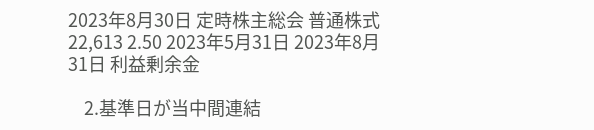2023年8月30日 定時株主総会 普通株式 22,613 2.50 2023年5月31日 2023年8月31日 利益剰余金

    2.基準日が当中間連結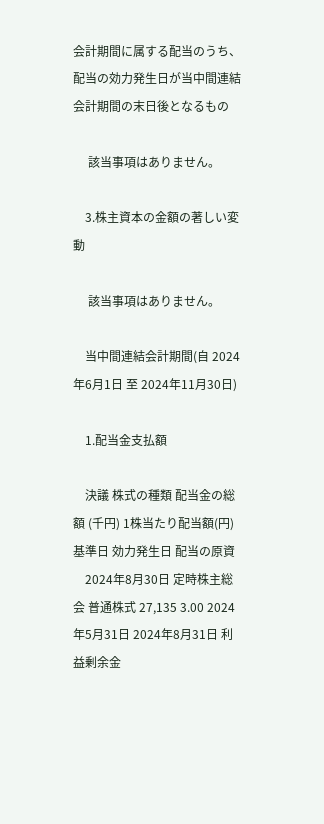会計期間に属する配当のうち、配当の効力発生日が当中間連結会計期間の末日後となるもの

     該当事項はありません。

    3.株主資本の金額の著しい変動

     該当事項はありません。

    当中間連結会計期間(自 2024年6月1日 至 2024年11月30日)

    1.配当金支払額

    決議 株式の種類 配当金の総額 (千円) 1株当たり配当額(円) 基準日 効力発生日 配当の原資
    2024年8月30日 定時株主総会 普通株式 27,135 3.00 2024年5月31日 2024年8月31日 利益剰余金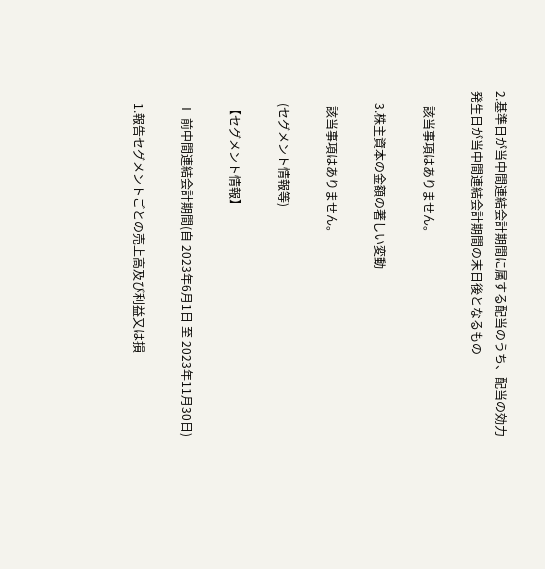2.基準日が当中間連結会計期間に属する配当のうち、配当の効力発生日が当中間連結会計期間の末日後となるもの

     該当事項はありません。

    3.株主資本の金額の著しい変動

     該当事項はありません。

    (セグメント情報等)

    【セグメント情報】

    Ⅰ 前中間連結会計期間(自 2023年6月1日 至 2023年11月30日)

    1.報告セグメントごとの売上高及び利益又は損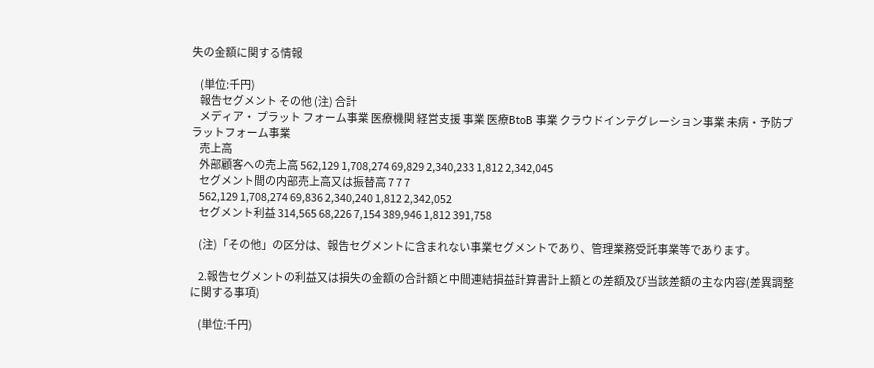失の金額に関する情報

    (単位:千円)
    報告セグメント その他 (注) 合計
    メディア・ プラット フォーム事業 医療機関 経営支援 事業 医療BtoB 事業 クラウドインテグレーション事業 未病・予防プラットフォーム事業
    売上高
    外部顧客への売上高 562,129 1,708,274 69,829 2,340,233 1,812 2,342,045
    セグメント間の内部売上高又は振替高 7 7 7
    562,129 1,708,274 69,836 2,340,240 1,812 2,342,052
    セグメント利益 314,565 68,226 7,154 389,946 1,812 391,758

    (注)「その他」の区分は、報告セグメントに含まれない事業セグメントであり、管理業務受託事業等であります。

    2.報告セグメントの利益又は損失の金額の合計額と中間連結損益計算書計上額との差額及び当該差額の主な内容(差異調整に関する事項)

    (単位:千円)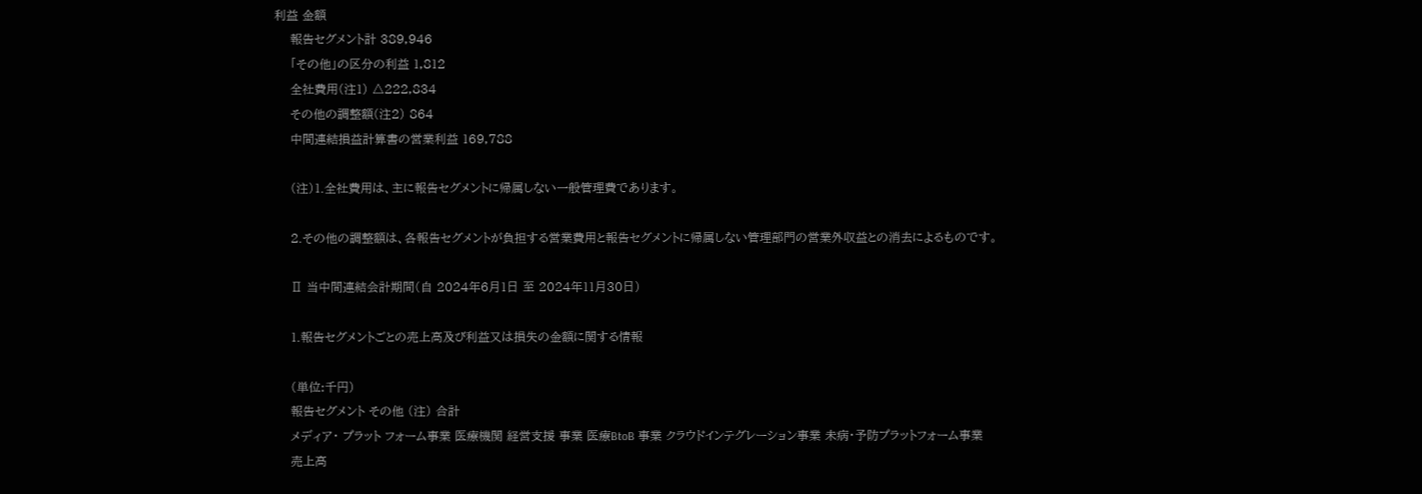利益 金額
    報告セグメント計 389,946
    「その他」の区分の利益 1,812
    全社費用(注1) △222,834
    その他の調整額(注2) 864
    中間連結損益計算書の営業利益 169,788

    (注)1.全社費用は、主に報告セグメントに帰属しない一般管理費であります。

    2.その他の調整額は、各報告セグメントが負担する営業費用と報告セグメントに帰属しない管理部門の営業外収益との消去によるものです。

    Ⅱ 当中間連結会計期間(自 2024年6月1日 至 2024年11月30日)

    1.報告セグメントごとの売上高及び利益又は損失の金額に関する情報

    (単位:千円)
    報告セグメント その他 (注) 合計
    メディア・ プラット フォーム事業 医療機関 経営支援 事業 医療BtoB 事業 クラウドインテグレーション事業 未病・予防プラットフォーム事業
    売上高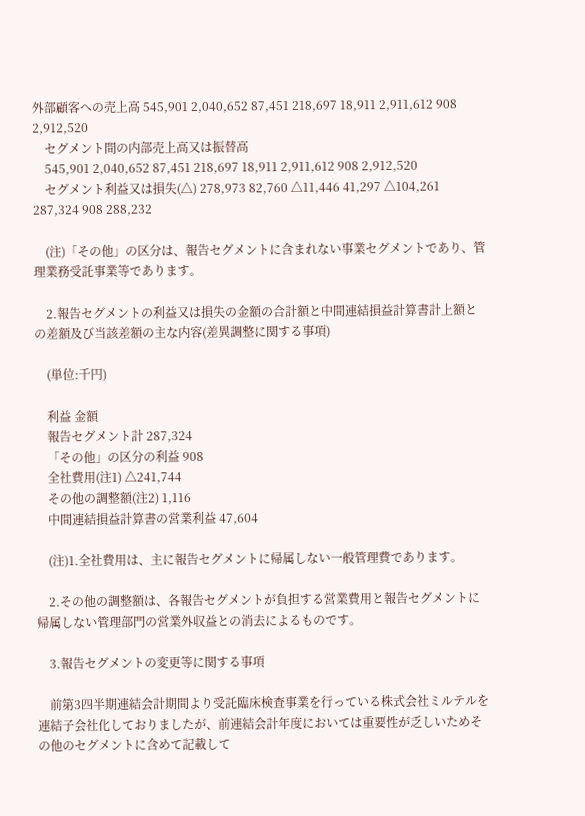外部顧客への売上高 545,901 2,040,652 87,451 218,697 18,911 2,911,612 908 2,912,520
    セグメント間の内部売上高又は振替高
    545,901 2,040,652 87,451 218,697 18,911 2,911,612 908 2,912,520
    セグメント利益又は損失(△) 278,973 82,760 △11,446 41,297 △104,261 287,324 908 288,232

    (注)「その他」の区分は、報告セグメントに含まれない事業セグメントであり、管理業務受託事業等であります。

    2.報告セグメントの利益又は損失の金額の合計額と中間連結損益計算書計上額との差額及び当該差額の主な内容(差異調整に関する事項)

    (単位:千円)

    利益 金額
    報告セグメント計 287,324
    「その他」の区分の利益 908
    全社費用(注1) △241,744
    その他の調整額(注2) 1,116
    中間連結損益計算書の営業利益 47,604

    (注)1.全社費用は、主に報告セグメントに帰属しない一般管理費であります。

    2.その他の調整額は、各報告セグメントが負担する営業費用と報告セグメントに帰属しない管理部門の営業外収益との消去によるものです。

    3.報告セグメントの変更等に関する事項

    前第3四半期連結会計期間より受託臨床検査事業を行っている株式会社ミルテルを連結子会社化しておりましたが、前連結会計年度においては重要性が乏しいためその他のセグメントに含めて記載して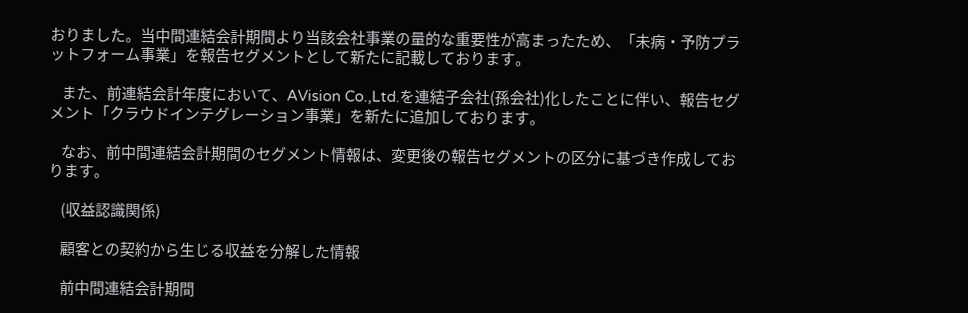おりました。当中間連結会計期間より当該会社事業の量的な重要性が高まったため、「未病・予防プラットフォーム事業」を報告セグメントとして新たに記載しております。

    また、前連結会計年度において、AVision Co.,Ltd.を連結子会社(孫会社)化したことに伴い、報告セグメント「クラウドインテグレーション事業」を新たに追加しております。

    なお、前中間連結会計期間のセグメント情報は、変更後の報告セグメントの区分に基づき作成しております。

    (収益認識関係)

    顧客との契約から生じる収益を分解した情報

    前中間連結会計期間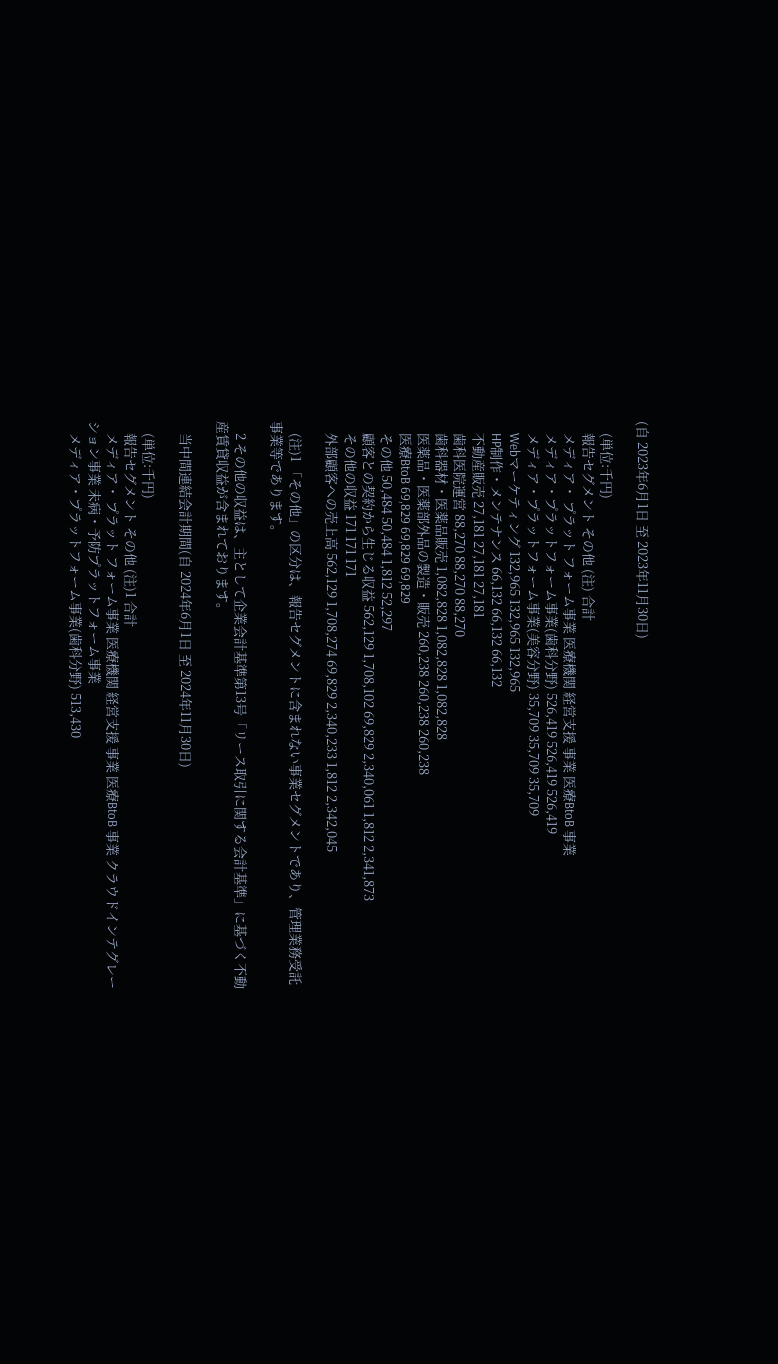(自 2023年6月1日 至 2023年11月30日)

    (単位:千円)
    報告セグメント その他 (注) 合計
    メディア・ プラット フォーム事業 医療機関 経営支援 事業 医療BtoB 事業
    メディア・プラットフォーム事業(歯科分野) 526,419 526,419 526,419
    メディア・プラットフォーム事業(美容分野) 35,709 35,709 35,709
    Webマーケティング 132,965 132,965 132,965
    HP制作・メンテナンス 66,132 66,132 66,132
    不動産販売 27,181 27,181 27,181
    歯科医院運営 88,270 88,270 88,270
    歯科器材・医薬品販売 1,082,828 1,082,828 1,082,828
    医薬品・医薬部外品の製造・販売 260,238 260,238 260,238
    医療BtoB 69,829 69,829 69,829
    その他 50,484 50,484 1,812 52,297
    顧客との契約から生じる収益 562,129 1,708,102 69,829 2,340,061 1,812 2,341,873
    その他の収益 171 171 171
    外部顧客への売上高 562,129 1,708,274 69,829 2,340,233 1,812 2,342,045

    (注)1 「その他」の区分は、報告セグメントに含まれない事業セグメントであり、管理業務受託事業等であります。

    2 その他の収益は、主として企業会計基準第13号「リース取引に関する会計基準」に基づく不動産賃貸収益が含まれております。

    当中間連結会計期間(自 2024年6月1日 至 2024年11月30日)

    (単位:千円)
    報告セグメント その他 (注)1 合計
    メディア・ プラット フォーム事業 医療機関 経営支援 事業 医療BtoB 事業 クラウドインテグレーション事業 未病・予防プラットフォーム事業
    メディア・プラットフォーム事業(歯科分野) 513,430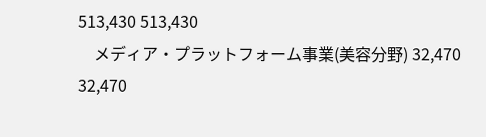513,430 513,430
    メディア・プラットフォーム事業(美容分野) 32,470 32,470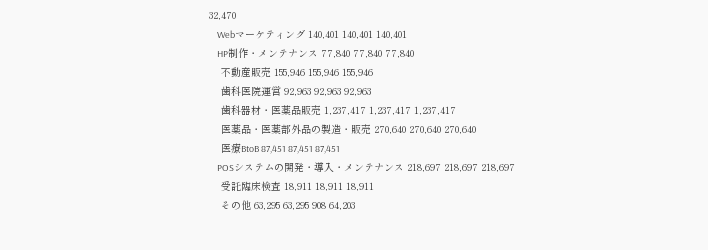32,470
    Webマーケティング 140,401 140,401 140,401
    HP制作・メンテナンス 77,840 77,840 77,840
    不動産販売 155,946 155,946 155,946
    歯科医院運営 92,963 92,963 92,963
    歯科器材・医薬品販売 1,237,417 1,237,417 1,237,417
    医薬品・医薬部外品の製造・販売 270,640 270,640 270,640
    医療BtoB 87,451 87,451 87,451
    POSシステムの開発・導入・メンテナンス 218,697 218,697 218,697
    受託臨床検査 18,911 18,911 18,911
    その他 63,295 63,295 908 64,203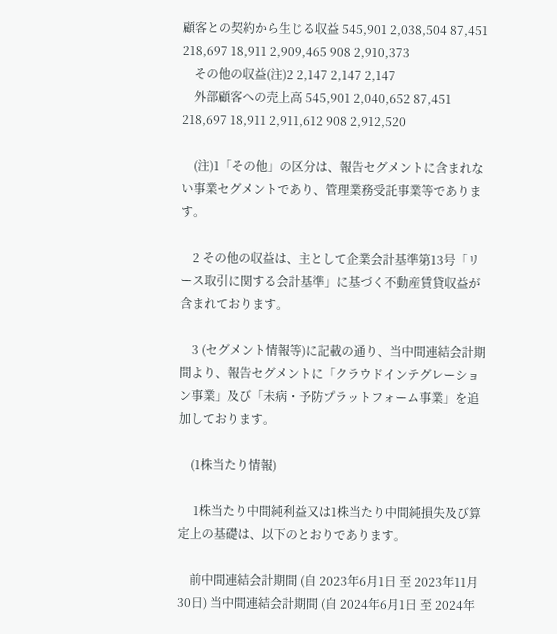顧客との契約から生じる収益 545,901 2,038,504 87,451 218,697 18,911 2,909,465 908 2,910,373
    その他の収益(注)2 2,147 2,147 2,147
    外部顧客への売上高 545,901 2,040,652 87,451 218,697 18,911 2,911,612 908 2,912,520

    (注)1「その他」の区分は、報告セグメントに含まれない事業セグメントであり、管理業務受託事業等であります。

    2 その他の収益は、主として企業会計基準第13号「リース取引に関する会計基準」に基づく不動産賃貸収益が含まれております。

    3 (セグメント情報等)に記載の通り、当中間連結会計期間より、報告セグメントに「クラウドインテグレーション事業」及び「未病・予防プラットフォーム事業」を追加しております。

    (1株当たり情報)

     1株当たり中間純利益又は1株当たり中間純損失及び算定上の基礎は、以下のとおりであります。

    前中間連結会計期間 (自 2023年6月1日 至 2023年11月30日) 当中間連結会計期間 (自 2024年6月1日 至 2024年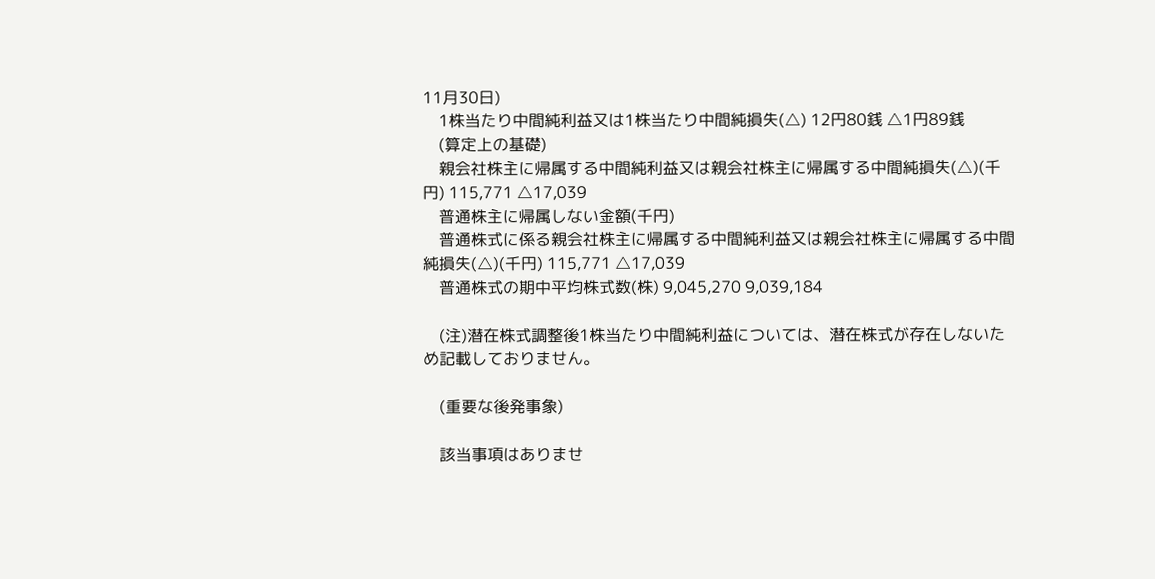11月30日)
    1株当たり中間純利益又は1株当たり中間純損失(△) 12円80銭 △1円89銭
    (算定上の基礎)
    親会社株主に帰属する中間純利益又は親会社株主に帰属する中間純損失(△)(千円) 115,771 △17,039
    普通株主に帰属しない金額(千円)
    普通株式に係る親会社株主に帰属する中間純利益又は親会社株主に帰属する中間純損失(△)(千円) 115,771 △17,039
    普通株式の期中平均株式数(株) 9,045,270 9,039,184

    (注)潜在株式調整後1株当たり中間純利益については、潜在株式が存在しないため記載しておりません。

    (重要な後発事象)

    該当事項はありませ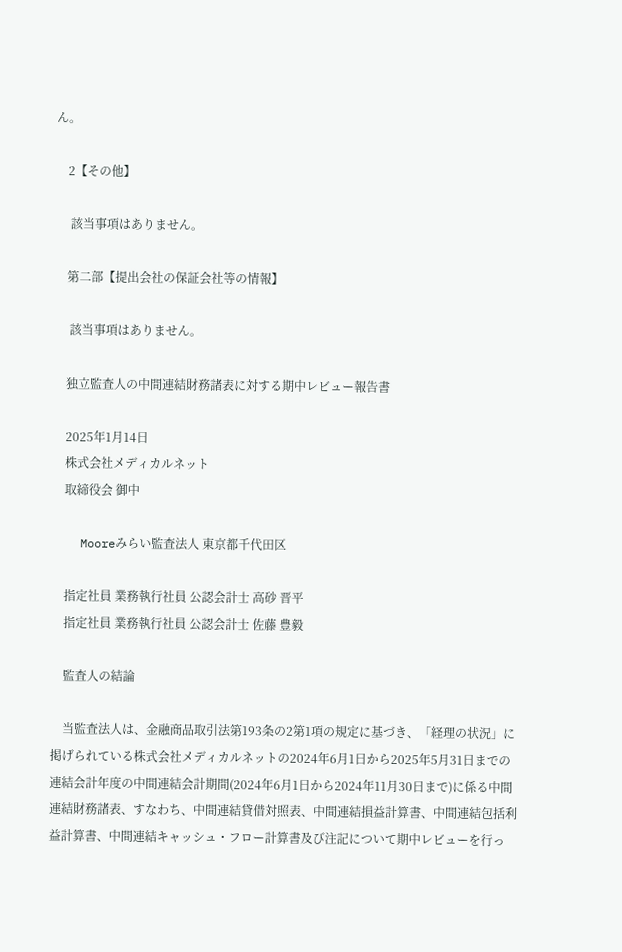ん。

    2【その他】

     該当事項はありません。

    第二部【提出会社の保証会社等の情報】

     該当事項はありません。

    独立監査人の中間連結財務諸表に対する期中レビュー報告書

    2025年1月14日
    株式会社メディカルネット
    取締役会 御中

    Mooreみらい監査法人 東京都千代田区

    指定社員 業務執行社員 公認会計士 高砂 晋平
    指定社員 業務執行社員 公認会計士 佐藤 豊毅

    監査人の結論

    当監査法人は、金融商品取引法第193条の2第1項の規定に基づき、「経理の状況」に掲げられている株式会社メディカルネットの2024年6月1日から2025年5月31日までの連結会計年度の中間連結会計期間(2024年6月1日から2024年11月30日まで)に係る中間連結財務諸表、すなわち、中間連結貸借対照表、中間連結損益計算書、中間連結包括利益計算書、中間連結キャッシュ・フロー計算書及び注記について期中レビューを行っ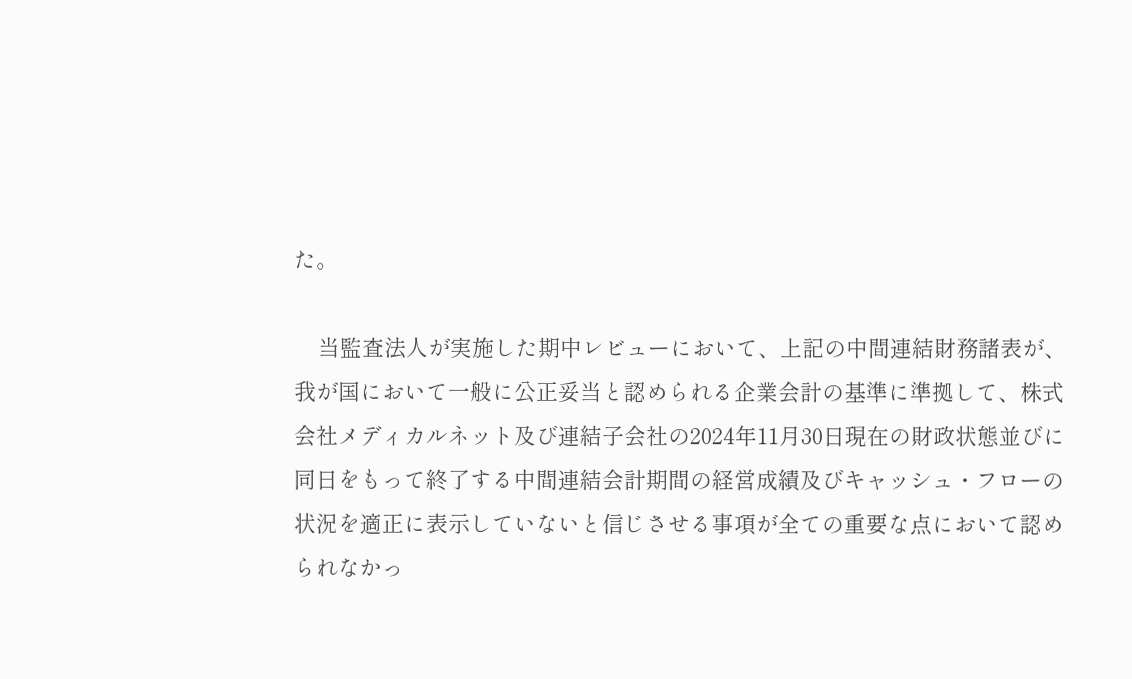た。

    当監査法人が実施した期中レビューにおいて、上記の中間連結財務諸表が、我が国において一般に公正妥当と認められる企業会計の基準に準拠して、株式会社メディカルネット及び連結子会社の2024年11月30日現在の財政状態並びに同日をもって終了する中間連結会計期間の経営成績及びキャッシュ・フローの状況を適正に表示していないと信じさせる事項が全ての重要な点において認められなかっ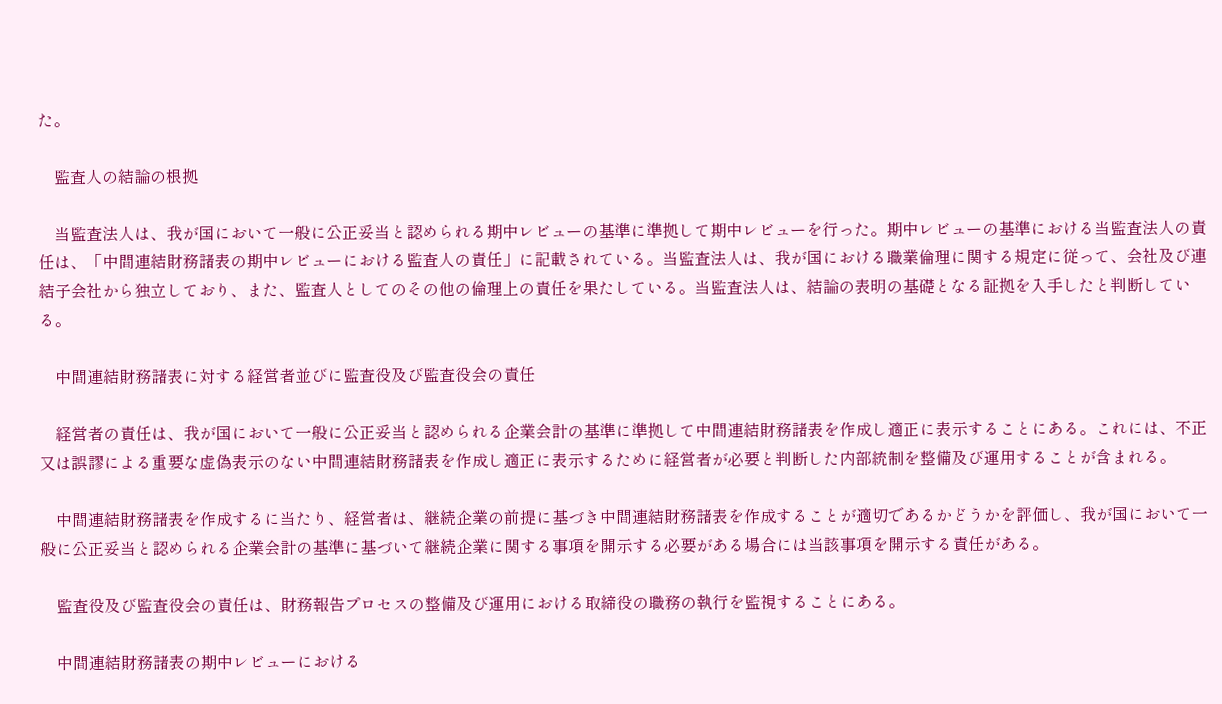た。

    監査人の結論の根拠

    当監査法人は、我が国において一般に公正妥当と認められる期中レビューの基準に準拠して期中レビューを行った。期中レビューの基準における当監査法人の責任は、「中間連結財務諸表の期中レビューにおける監査人の責任」に記載されている。当監査法人は、我が国における職業倫理に関する規定に従って、会社及び連結子会社から独立しており、また、監査人としてのその他の倫理上の責任を果たしている。当監査法人は、結論の表明の基礎となる証拠を入手したと判断している。

    中間連結財務諸表に対する経営者並びに監査役及び監査役会の責任

    経営者の責任は、我が国において一般に公正妥当と認められる企業会計の基準に準拠して中間連結財務諸表を作成し適正に表示することにある。これには、不正又は誤謬による重要な虚偽表示のない中間連結財務諸表を作成し適正に表示するために経営者が必要と判断した内部統制を整備及び運用することが含まれる。

    中間連結財務諸表を作成するに当たり、経営者は、継続企業の前提に基づき中間連結財務諸表を作成することが適切であるかどうかを評価し、我が国において一般に公正妥当と認められる企業会計の基準に基づいて継続企業に関する事項を開示する必要がある場合には当該事項を開示する責任がある。

    監査役及び監査役会の責任は、財務報告プロセスの整備及び運用における取締役の職務の執行を監視することにある。

    中間連結財務諸表の期中レビューにおける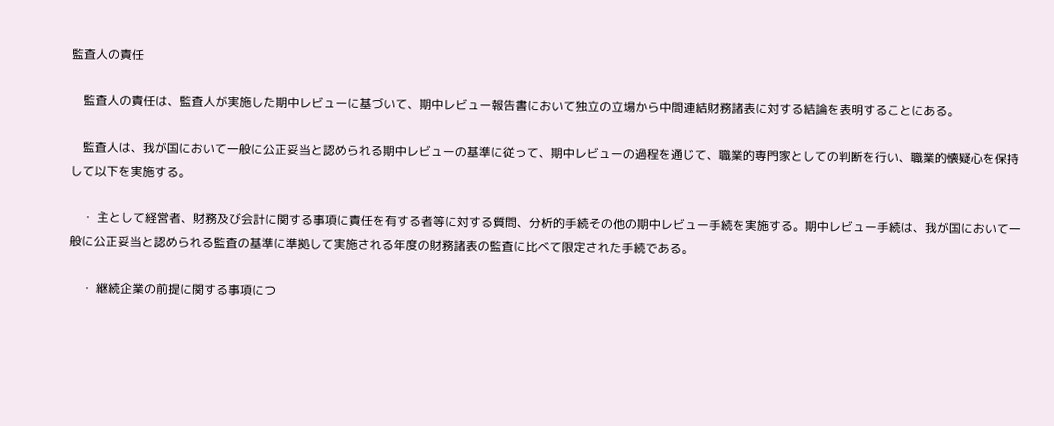監査人の責任

    監査人の責任は、監査人が実施した期中レビューに基づいて、期中レビュー報告書において独立の立場から中間連結財務諸表に対する結論を表明することにある。

    監査人は、我が国において一般に公正妥当と認められる期中レビューの基準に従って、期中レビューの過程を通じて、職業的専門家としての判断を行い、職業的懐疑心を保持して以下を実施する。

    ・ 主として経営者、財務及び会計に関する事項に責任を有する者等に対する質問、分析的手続その他の期中レビュー手続を実施する。期中レビュー手続は、我が国において一般に公正妥当と認められる監査の基準に準拠して実施される年度の財務諸表の監査に比べて限定された手続である。

    ・ 継続企業の前提に関する事項につ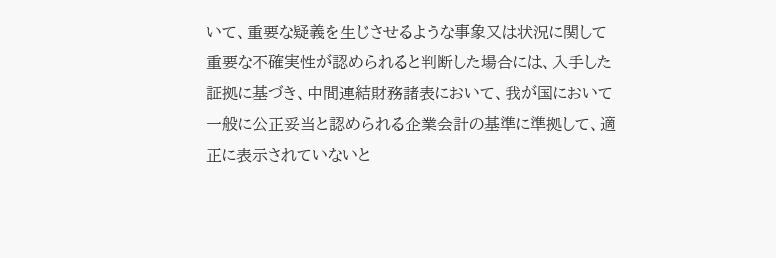いて、重要な疑義を生じさせるような事象又は状況に関して重要な不確実性が認められると判断した場合には、入手した証拠に基づき、中間連結財務諸表において、我が国において一般に公正妥当と認められる企業会計の基準に準拠して、適正に表示されていないと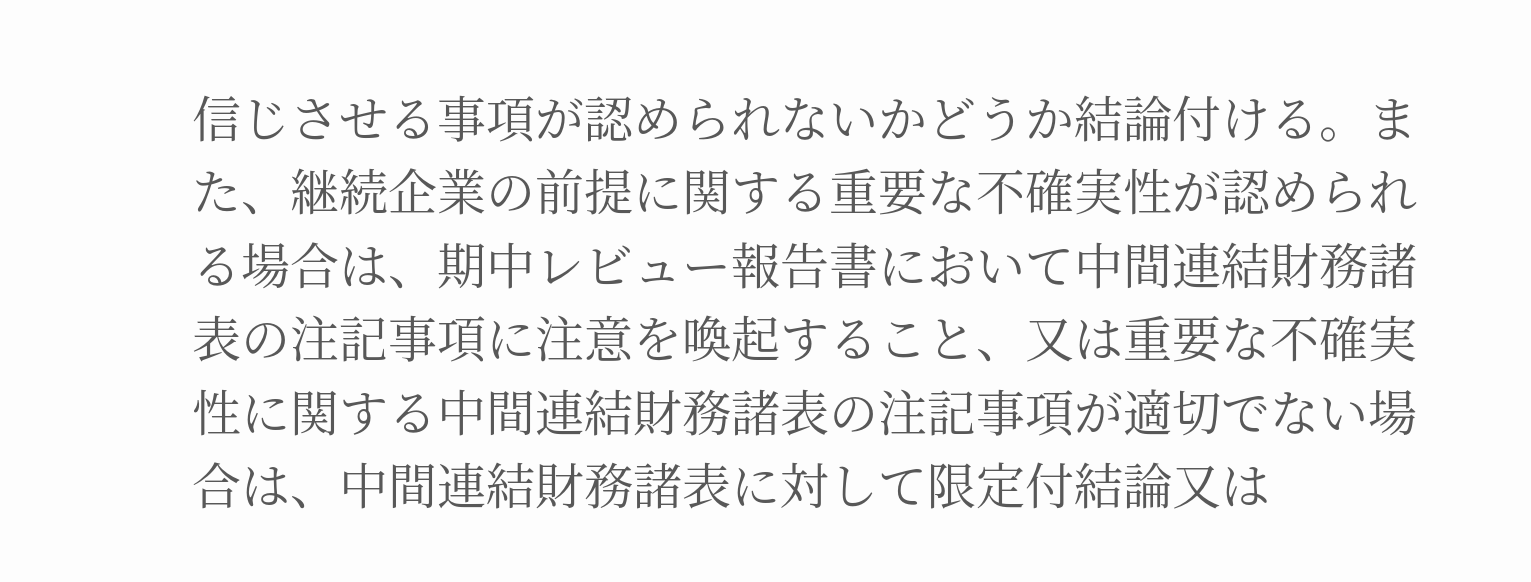信じさせる事項が認められないかどうか結論付ける。また、継続企業の前提に関する重要な不確実性が認められる場合は、期中レビュー報告書において中間連結財務諸表の注記事項に注意を喚起すること、又は重要な不確実性に関する中間連結財務諸表の注記事項が適切でない場合は、中間連結財務諸表に対して限定付結論又は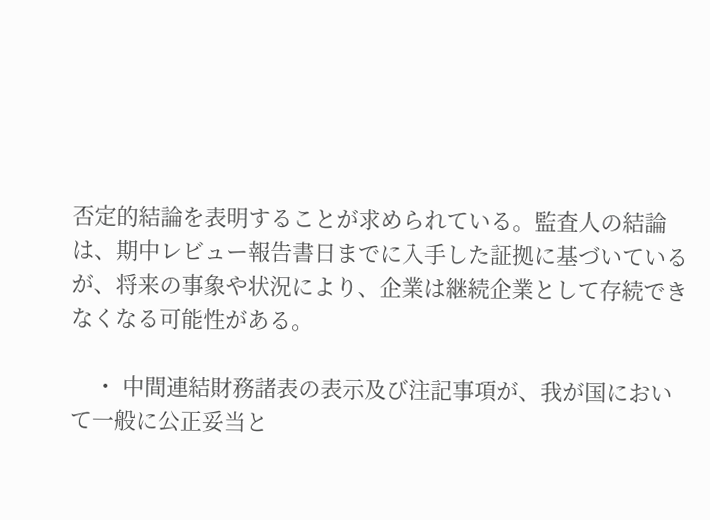否定的結論を表明することが求められている。監査人の結論は、期中レビュー報告書日までに入手した証拠に基づいているが、将来の事象や状況により、企業は継続企業として存続できなくなる可能性がある。

    ・ 中間連結財務諸表の表示及び注記事項が、我が国において一般に公正妥当と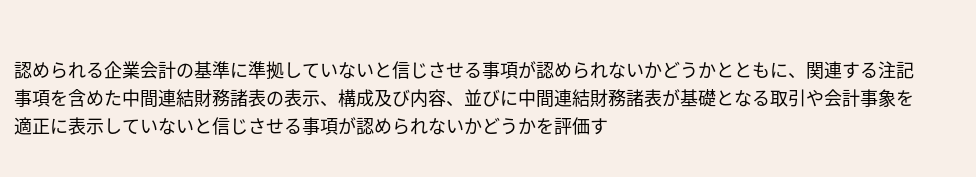認められる企業会計の基準に準拠していないと信じさせる事項が認められないかどうかとともに、関連する注記事項を含めた中間連結財務諸表の表示、構成及び内容、並びに中間連結財務諸表が基礎となる取引や会計事象を適正に表示していないと信じさせる事項が認められないかどうかを評価す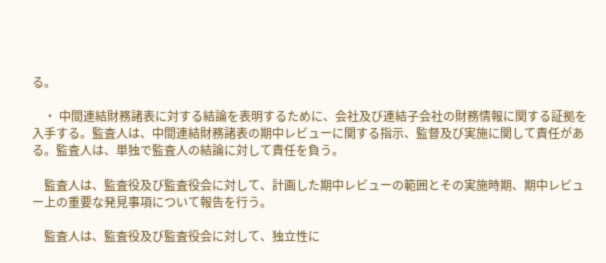る。

    ・ 中間連結財務諸表に対する結論を表明するために、会社及び連結子会社の財務情報に関する証拠を入手する。監査人は、中間連結財務諸表の期中レビューに関する指示、監督及び実施に関して責任がある。監査人は、単独で監査人の結論に対して責任を負う。

    監査人は、監査役及び監査役会に対して、計画した期中レビューの範囲とその実施時期、期中レビュー上の重要な発見事項について報告を行う。

    監査人は、監査役及び監査役会に対して、独立性に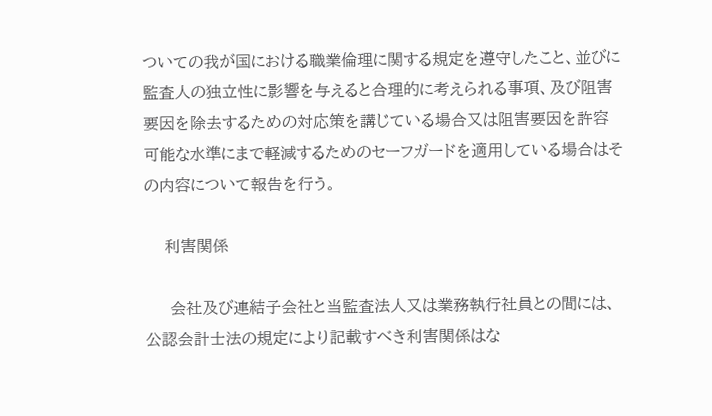ついての我が国における職業倫理に関する規定を遵守したこと、並びに監査人の独立性に影響を与えると合理的に考えられる事項、及び阻害要因を除去するための対応策を講じている場合又は阻害要因を許容可能な水準にまで軽減するためのセーフガードを適用している場合はその内容について報告を行う。

    利害関係

     会社及び連結子会社と当監査法人又は業務執行社員との間には、公認会計士法の規定により記載すべき利害関係はな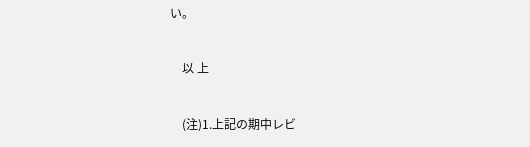い。

    以 上

    (注)1.上記の期中レビ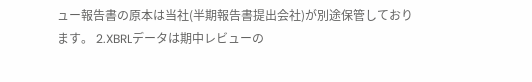ュー報告書の原本は当社(半期報告書提出会社)が別途保管しております。 2.XBRLデータは期中レビューの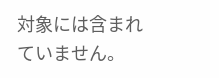対象には含まれていません。